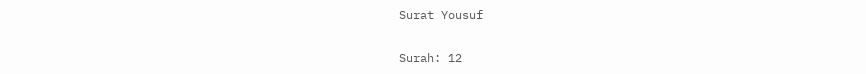Surat Yousuf

Surah: 12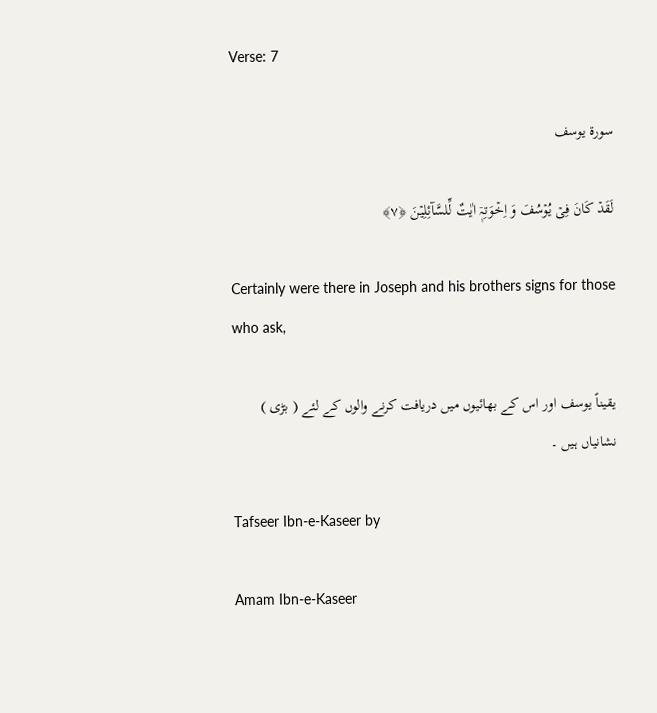Verse: 7

سورة يوسف

لَقَدۡ کَانَ فِیۡ یُوۡسُفَ وَ اِخۡوَتِہٖۤ اٰیٰتٌ لِّلسَّآئِلِیۡنَ ﴿۷﴾

Certainly were there in Joseph and his brothers signs for those who ask,

یقیناً یوسف اور اس کے بھائیوں میں دریافت کرنے والوں کے لئے ( بڑی ) نشانیاں ہیں ۔

Tafseer Ibn-e-Kaseer by

Amam Ibn-e-Kaseer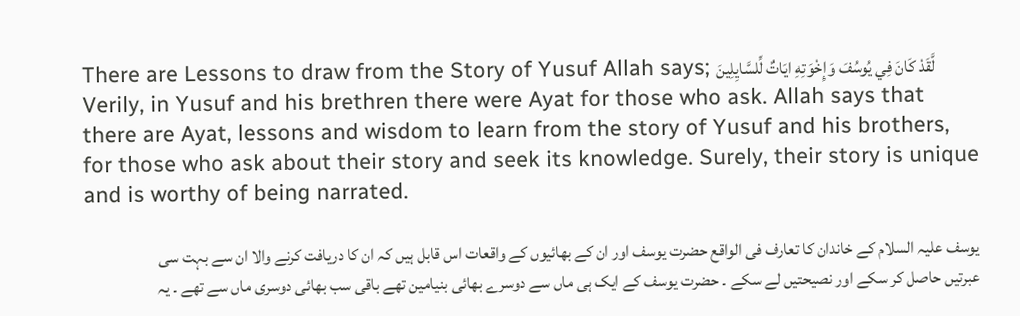There are Lessons to draw from the Story of Yusuf Allah says; لَّقَدْ كَانَ فِي يُوسُفَ وَإِخْوَتِهِ ايَاتٌ لِّلسَّايِلِينَ Verily, in Yusuf and his brethren there were Ayat for those who ask. Allah says that there are Ayat, lessons and wisdom to learn from the story of Yusuf and his brothers, for those who ask about their story and seek its knowledge. Surely, their story is unique and is worthy of being narrated.

یوسف علیہ السلام کے خاندان کا تعارف فی الواقع حضرت یوسف اور ان کے بھائیوں کے واقعات اس قابل ہیں کہ ان کا دریافت کرنے والا ان سے بہت سی عبرتیں حاصل کر سکے اور نصیحتیں لے سکے ۔ حضرت یوسف کے ایک ہی ماں سے دوسرے بھائی بنیامین تھے باقی سب بھائی دوسری ماں سے تھے ۔ یہ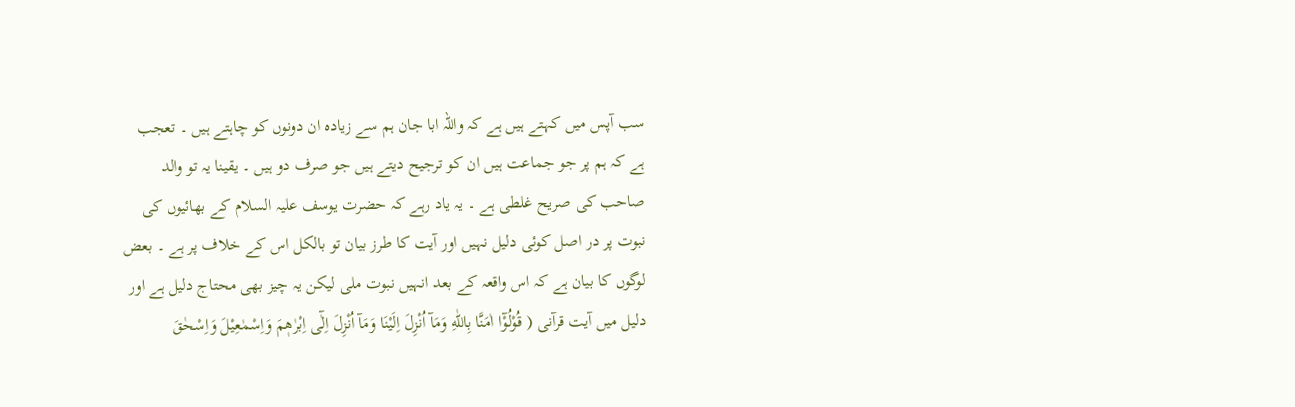سب آپس میں کہتے ہیں ہے کہ واللہ ابا جان ہم سے زیادہ ان دونوں کو چاہتے ہیں ۔ تعجب ہے کہ ہم پر جو جماعت ہیں ان کو ترجیح دیتے ہیں جو صرف دو ہیں ۔ یقینا یہ تو والد صاحب کی صریح غلطی ہے ۔ یہ یاد رہے کہ حضرت یوسف علیہ السلام کے بھائیوں کی نبوت پر در اصل کوئی دلیل نہیں اور آیت کا طرز بیان تو بالکل اس کے خلاف پر ہے ۔ بعض لوگوں کا بیان ہے کہ اس واقعہ کے بعد انہیں نبوت ملی لیکن یہ چیز بھی محتاج دلیل ہے اور دلیل میں آیت قرآنی ( قُوْلُوْٓا اٰمَنَّا بِاللّٰهِ وَمَآ اُنْزِلَ اِلَيْنَا وَمَآ اُنْزِلَ اِلٰٓى اِبْرٰھٖمَ وَاِسْمٰعِيْلَ وَاِسْحٰقَ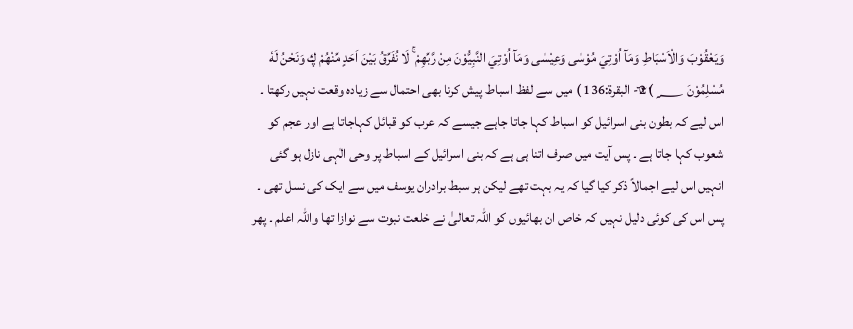وَيَعْقُوْبَ وَالْاَسْبَاطِ وَمَآ اُوْتِيَ مُوْسٰى وَعِيْسٰى وَمَآ اُوْتِيَ النَّبِيُّوْنَ مِنْ رَّبِّهِمْ ۚ لَا نُفَرِّقُ بَيْنَ اَحَدٍ مِّنْھُمْ ڮ وَنَحْنُ لَهٗ مُسْلِمُوْنَ ١٣٦؁ ) 2- البقرة:136 ) میں سے لفظ اسباط پیش کرنا بھی احتمال سے زیادہ وقعت نہیں رکھتا ۔ اس لیے کہ بطون بنی اسرائیل کو اسباط کہا جاتا جاہے جیسے کہ عرب کو قبائل کہاجاتا ہے اور عجم کو شعوب کہا جاتا ہے ۔ پس آیت میں صرف اتنا ہی ہے کہ بنی اسرائیل کے اسباط پر وحی الٰہی نازل ہو گئی انہیں اس لیے اجمالاً ذکر کیا گیا کہ یہ بہت تھے لیکن ہر سبط برادران یوسف میں سے ایک کی نسل تھی ۔ پس اس کی کوئی دلیل نہیں کہ خاص ان بھائیوں کو اللہ تعالیٰ نے خلعت نبوت سے نوازا تھا واللہ اعلم ۔ پھر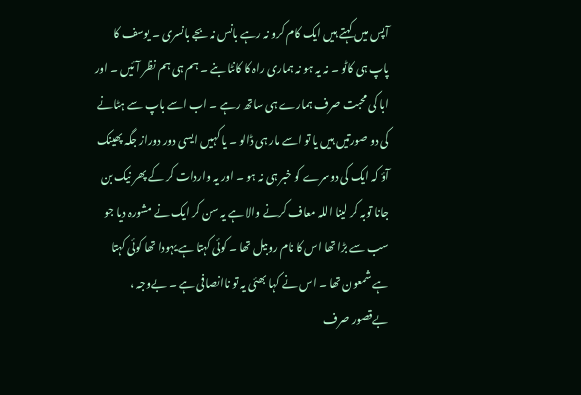آپس میں کہتے ہیں ایک کام کرو نہ رہے بانس نہ بجے بانسری ۔ یوسف کا پاپ ہی کاٹو ۔ نہ یہ ہو نہ ہماری راہ کا کانٹا بنے ۔ ہم ہی ہم نظر آئیں ۔ اور ابا کی محبت صرف ہمارے ہی ساتھ رہے ۔ اب اسے باپ سے ہٹانے کی دو صورتیں ہیں یا تو اسے مار ہی ڈالو ۔ یا کہیں ایسی دور دوراز جگہ پھینک آؤ کہ ایک کی دوسرے کو خبر ہی نہ ہو ۔ اور یہ واردات کر کے پھر نیک بن جانا توبہ کر لینا اللہ معاف کرنے والا ہے یہ سن کر ایک نے مشورہ دیا جو سب سے بڑا تھا اس کا نام روبیل تھا ۔ کوئی کہتا ہے یہودا تھا کوئی کہتا ہے شمعون تھا ۔ اس نے کہا بھئی یہ تو ناانصافی ہے ۔ بےوجہ ، بےقصور صرف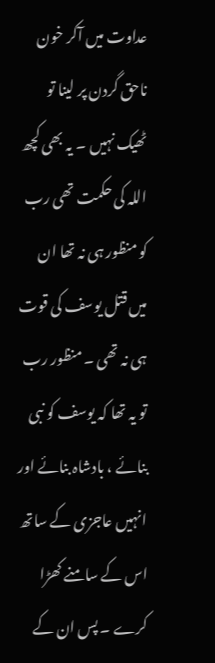عداوت میں آکر خون ناحق گردن پر لینا تو ٹھیک نہیں ۔ یہ بھی کچھ اللہ کی حکمت تھی رب کو منظور ہی نہ تھا ان میں قتل یوسف کی قوت ہی نہ تھی ۔ منظور رب تو یہ تھا کہ یوسف کو نبی بنائے ، بادشاہ بنائے اور انہیں عاجزی کے ساتھ اس کے سامنے کھڑا کرے ۔ پس ان کے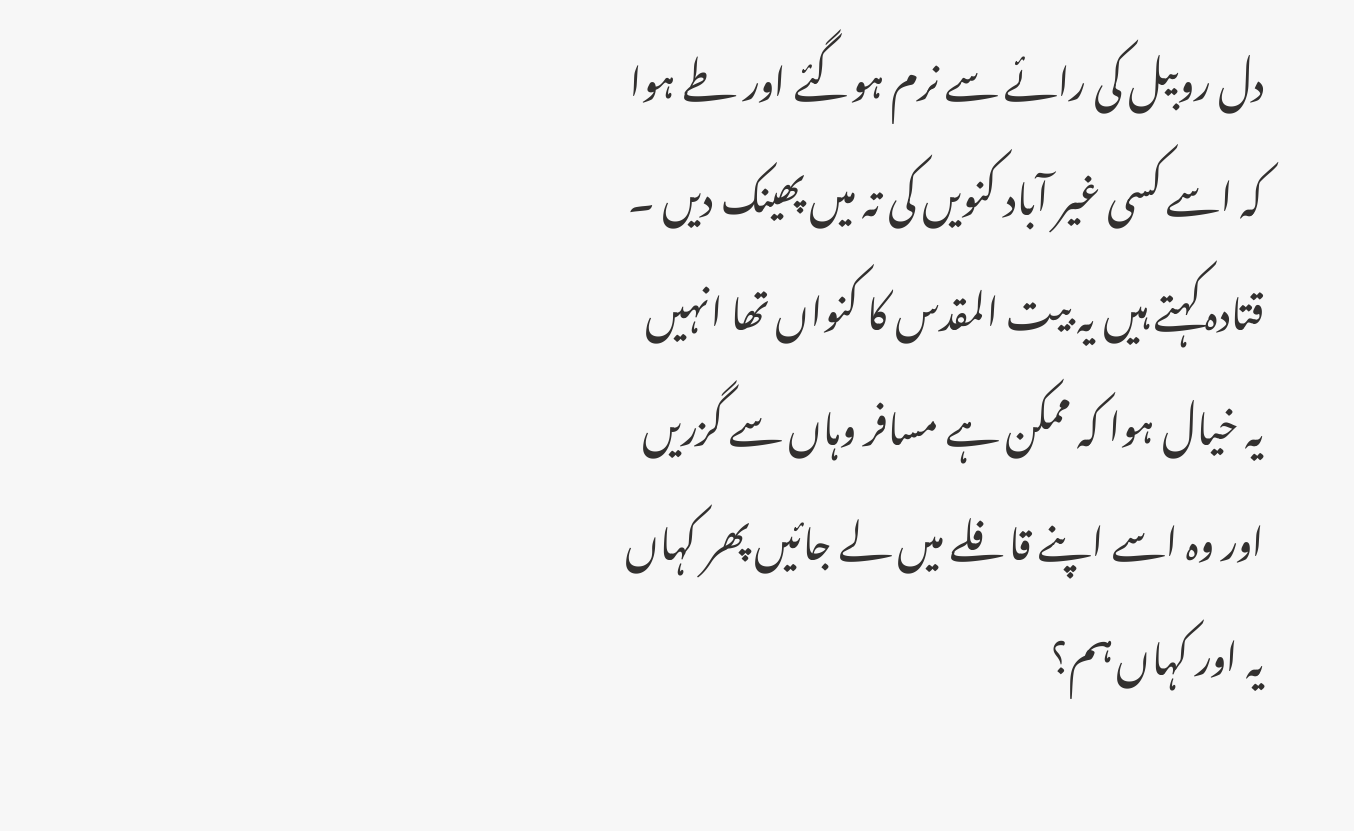دل روبیل کی رائے سے نرم ہوگئے اور طے ہوا کہ اسے کسی غیر آباد کنویں کی تہ میں پھینک دیں ۔ قتادہ کہتے ہیں یہ بیت المقدس کا کنواں تھا انہیں یہ خیال ہوا کہ ممکن ہے مسافر وہاں سے گزریں اور وہ اسے اپنے قافلے میں لے جائیں پھر کہاں یہ اور کہاں ہم؟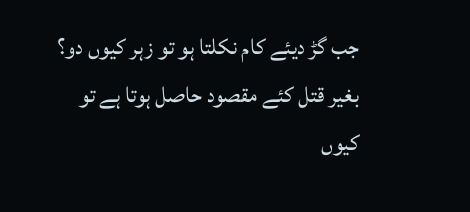جب گڑ دیئے کام نکلتا ہو تو زہر کیوں دو؟ بغیر قتل کئے مقصود حاصل ہوتا ہے تو کیوں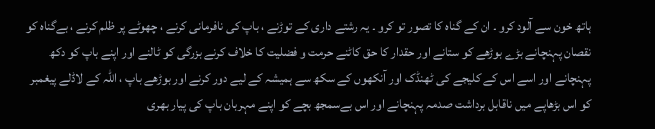ہاتھ خون سے آلود کرو ۔ ان کے گناہ کا تصور تو کرو ۔ یہ رشتے داری کے توڑنے ، باپ کی نافرمانی کرنے ، چھوٹے پر ظلم کرنے ، بےگناہ کو نقصان پہنچانے بڑے بوڑھے کو ستانے اور حقدار کا حق کاٹنے حرمت و فضلیت کا خلاف کرنے بزرگی کو ٹالنے اور اپنے باپ کو دکھ پہنچانے اور اسے اس کے کلیجے کی ٹھنڈک اور آنکھوں کے سکھ سے ہمیشہ کے لیے دور کرنے اور بوڑھے باپ ، اللہ کے لاڈلے پیغمبر کو اس بڑھاپے میں ناقابل برداشت صدمہ پہنچانے اور اس بےسمجھ بچے کو اپنے مہربان باپ کی پیار بھری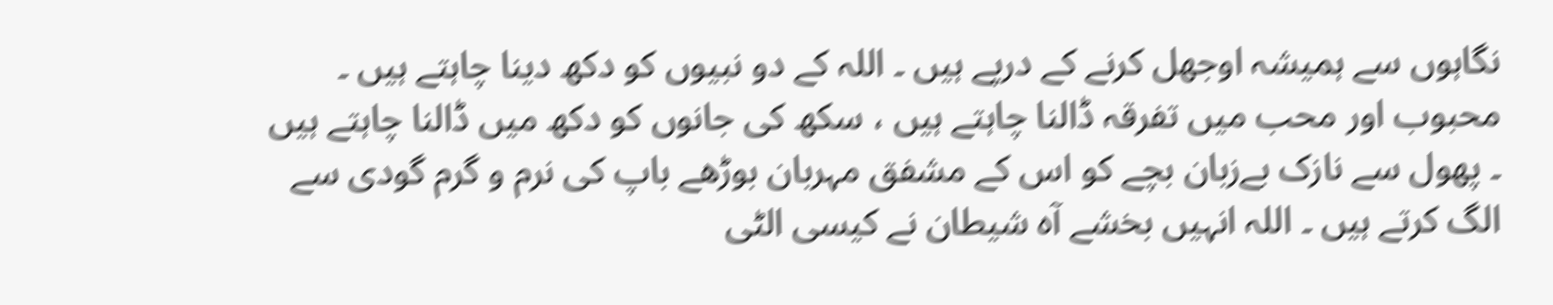نگاہوں سے ہمیشہ اوجھل کرنے کے درپے ہیں ۔ اللہ کے دو نبیوں کو دکھ دینا چاہتے ہیں ۔ محبوب اور محب میں تفرقہ ڈالنا چاہتے ہیں ، سکھ کی جانوں کو دکھ میں ڈالنا چاہتے ہیں ۔ پھول سے نازک بےزبان بچے کو اس کے مشفق مہربان بوڑھے باپ کی نرم و گرم گودی سے الگ کرتے ہیں ۔ اللہ انہیں بخشے آہ شیطان نے کیسی الٹی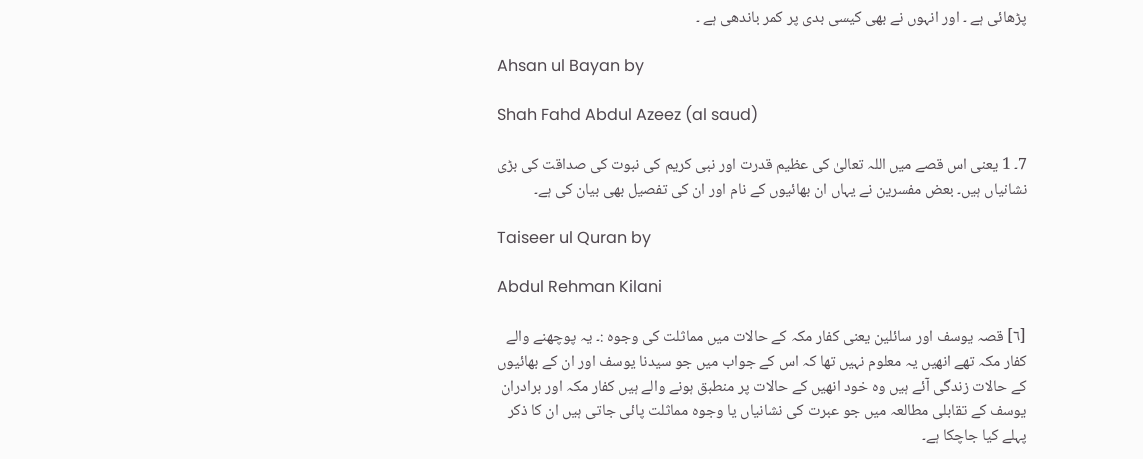پڑھائی ہے ۔ اور انہوں نے بھی کیسی بدی پر کمر باندھی ہے ۔

Ahsan ul Bayan by

Shah Fahd Abdul Azeez (al saud)

7۔ 1 یعنی اس قصے میں اللہ تعالیٰ کی عظیم قدرت اور نبی کریم کی نبوت کی صداقت کی بڑی نشانیاں ہیں۔ بعض مفسرین نے یہاں ان بھائیوں کے نام اور ان کی تفصیل بھی بیان کی ہے۔

Taiseer ul Quran by

Abdul Rehman Kilani

[٦] قصہ یوسف اور سائلین یعنی کفار مکہ کے حالات میں مماثلت کی وجوہ :۔ یہ پوچھنے والے کفار مکہ تھے انھیں یہ معلوم نہیں تھا کہ اس کے جواب میں جو سیدنا یوسف اور ان کے بھائیوں کے حالات زندگی آئے ہیں وہ خود انھیں کے حالات پر منطبق ہونے والے ہیں کفار مکہ اور برادران یوسف کے تقابلی مطالعہ میں جو عبرت کی نشانیاں یا وجوہ مماثلت پائی جاتی ہیں ان کا ذکر پہلے کیا جاچکا ہے۔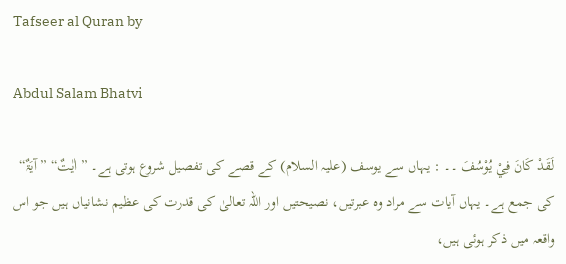Tafseer al Quran by

Abdul Salam Bhatvi

لَقَدْ كَانَ فِيْ يُوْسُفَ ۔۔ : یہاں سے یوسف (علیہ السلام) کے قصے کی تفصیل شروع ہوتی ہے۔ ” اٰيٰتٌ“ ” آیَۃٌ“ کی جمع ہے۔ یہاں آیات سے مراد وہ عبرتیں، نصیحتیں اور اللہ تعالیٰ کی قدرت کی عظیم نشانیاں ہیں جو اس واقعہ میں ذکر ہوئی ہیں،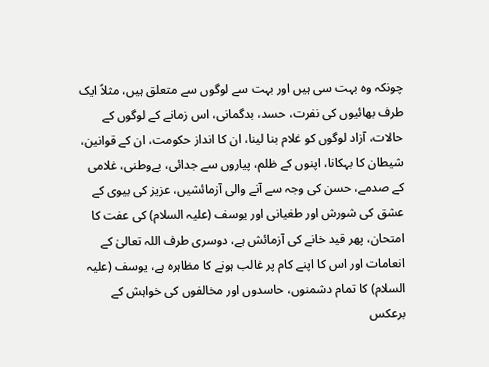چونکہ وہ بہت سی ہیں اور بہت سے لوگوں سے متعلق ہیں، مثلاً ایک طرف بھائیوں کی نفرت، حسد، بدگمانی، اس زمانے کے لوگوں کے حالات، آزاد لوگوں کو غلام بنا لینا، ان کا انداز حکومت، ان کے قوانین، شیطان کا بہکانا، اپنوں کے ظلم، پیاروں سے جدائی، بےوطنی، غلامی کے صدمے، حسن کی وجہ سے آنے والی آزمائشیں، عزیز کی بیوی کے عشق کی شورش اور طغیانی اور یوسف (علیہ السلام) کی عفت کا امتحان، پھر قید خانے کی آزمائش ہے، دوسری طرف اللہ تعالیٰ کے انعامات اور اس کا اپنے کام پر غالب ہونے کا مظاہرہ ہے، یوسف (علیہ السلام) کا تمام دشمنوں، حاسدوں اور مخالفوں کی خواہش کے برعکس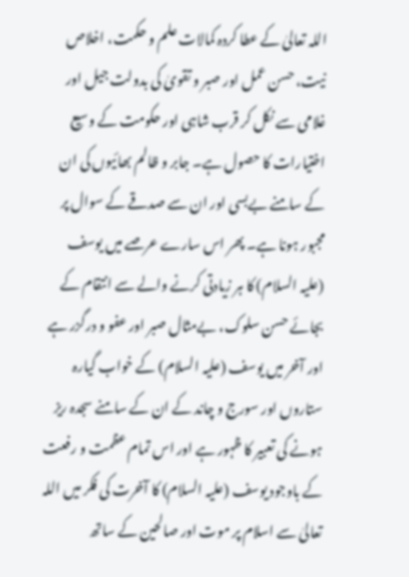اللہ تعالیٰ کے عطا کردہ کمالات علم و حکمت، اخلاص نیت، حسن عمل اور صبر و تقویٰ کی بدولت جیل اور غلامی سے نکل کر قرب شاہی اور حکومت کے وسیع اختیارات کا حصول ہے۔ جابر و ظالم بھائیوں کی ان کے سامنے بےبسی اور ان سے صدقے کے سوال پر مجبور ہونا ہے۔ پھر اس سارے عرصے میں یوسف (علیہ السلام) کا ہر زیادتی کرنے والے سے انتقام کے بجائے حسن سلوک، بےمثال صبر اور عفو و درگزر ہے اور آخر میں یوسف (علیہ السلام) کے خواب گیارہ ستاروں اور سورج و چاند کے ان کے سامنے سجدہ ریز ہونے کی تعبیر کا ظہور ہے اور اس تمام عظمت و رفعت کے باوجود یوسف (علیہ السلام) کا آخرت کی فکر میں اللہ تعالیٰ سے اسلام پر موت اور صالحین کے ساتھ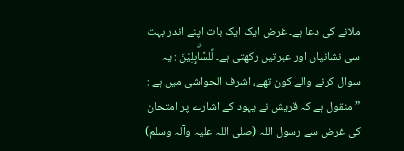ملانے کی دعا ہے۔ غرض ایک ایک بات اپنے اندر بہت سی نشانیاں اور عبرتیں رکھتی ہے۔ لِّلسَّاۗىِٕلِيْنَ : یہ سوال کرنے والے کون تھے، اشرف الحواشی میں ہے : ” منقول ہے کہ قریش نے یہود کے اشارے پر امتحان کی غرض سے رسول اللہ (صلی اللہ علیہ وآلہ وسلم)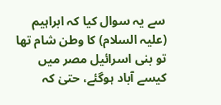سے یہ سوال کیا کہ ابراہیم (علیہ السلام) کا وطن شام تھا تو بنی اسرائیل مصر میں کیسے آباد ہوگئے، حتیٰ کہ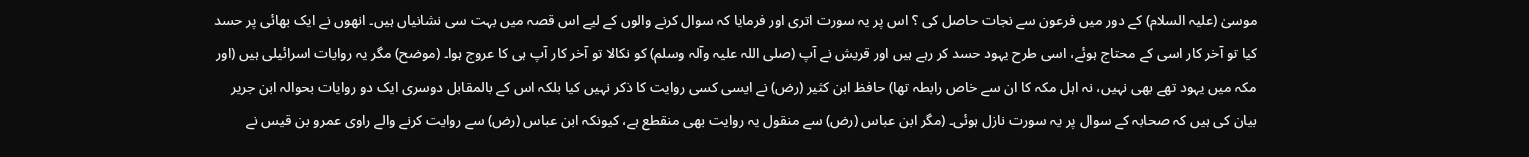موسیٰ (علیہ السلام) کے دور میں فرعون سے نجات حاصل کی ؟ اس پر یہ سورت اتری اور فرمایا کہ سوال کرنے والوں کے لیے اس قصہ میں بہت سی نشانیاں ہیں۔ انھوں نے ایک بھائی پر حسد کیا تو آخر کار اسی کے محتاج ہوئے، اسی طرح یہود حسد کر رہے ہیں اور قریش نے آپ (صلی اللہ علیہ وآلہ وسلم) کو نکالا تو آخر کار آپ ہی کا عروج ہوا۔ (موضح) مگر یہ روایات اسرائیلی ہیں (اور مکہ میں یہود تھے بھی نہیں، نہ اہل مکہ کا ان سے خاص رابطہ تھا) حافظ ابن کثیر (رض) نے ایسی کسی روایت کا ذکر نہیں کیا بلکہ اس کے بالمقابل دوسری ایک دو روایات بحوالہ ابن جریر بیان کی ہیں کہ صحابہ کے سوال پر یہ سورت نازل ہوئی۔ (مگر ابن عباس (رض) سے منقول یہ روایت بھی منقطع ہے، کیونکہ ابن عباس (رض) سے روایت کرنے والے راوی عمرو بن قیس نے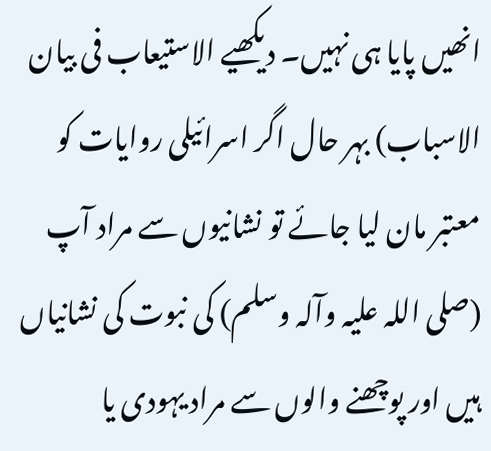انھیں پایا ہی نہیں۔ دیکھیے الاستیعاب فی بیان الاسباب) بہر حال اگر اسرائیلی روایات کو معتبر مان لیا جائے تو نشانیوں سے مراد آپ (صلی اللہ علیہ وآلہ وسلم) کی نبوت کی نشانیاں ہیں اور پوچھنے والوں سے مراد یہودی یا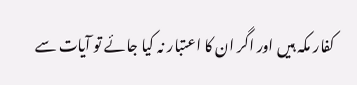کفار مکہ ہیں اور اگر ان کا اعتبار نہ کیا جائے تو آیات سے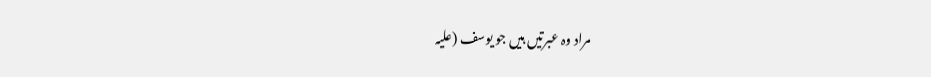مراد وہ عبرتیں ہیں جو یوسف (علیہ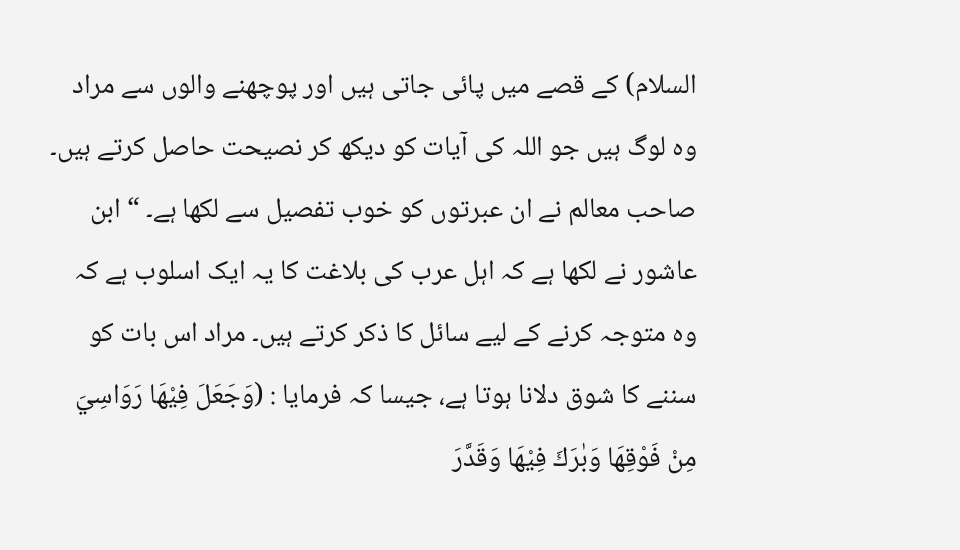السلام) کے قصے میں پائی جاتی ہیں اور پوچھنے والوں سے مراد وہ لوگ ہیں جو اللہ کی آیات کو دیکھ کر نصیحت حاصل کرتے ہیں۔ صاحب معالم نے ان عبرتوں کو خوب تفصیل سے لکھا ہے۔ “ ابن عاشور نے لکھا ہے کہ اہل عرب کی بلاغت کا یہ ایک اسلوب ہے کہ وہ متوجہ کرنے کے لیے سائل کا ذکر کرتے ہیں۔ مراد اس بات کو سننے کا شوق دلانا ہوتا ہے، جیسا کہ فرمایا : (وَجَعَلَ فِيْهَا رَوَاسِيَ مِنْ فَوْقِهَا وَبٰرَكَ فِيْهَا وَقَدَّرَ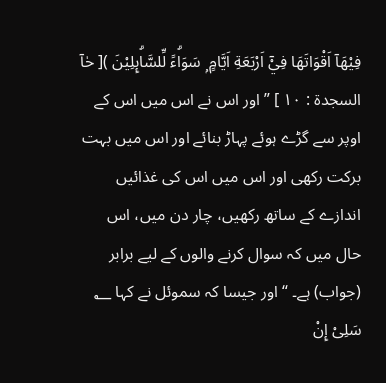فِيْهَآ اَقْوَاتَهَا فِيْٓ اَرْبَعَةِ اَيَّامٍ ۭ سَوَاۗءً لِّلسَّاۗىِٕلِيْنَ )[ حٰآ السجدۃ : ١٠ ] ” اور اس نے اس میں اس کے اوپر سے گڑے ہوئے پہاڑ بنائے اور اس میں بہت برکت رکھی اور اس میں اس کی غذائیں اندازے کے ساتھ رکھیں، چار دن میں، اس حال میں کہ سوال کرنے والوں کے لیے برابر (جواب) ہے۔ “ اور جیسا کہ سموئل نے کہا ؂ سَلِیْ إِنْ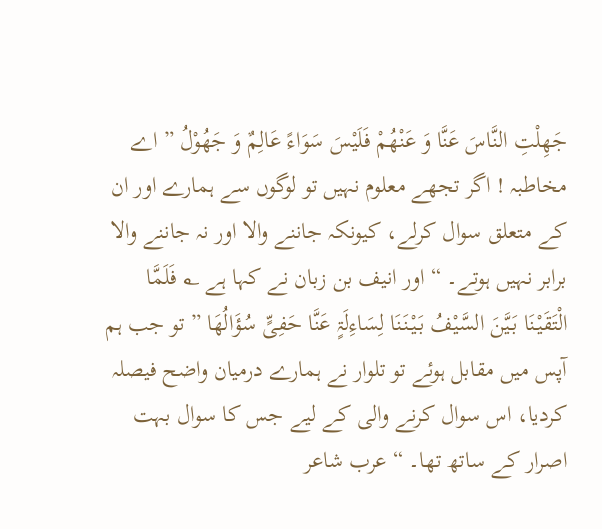جَھِلْتِ النَّاسَ عَنَّا وَ عَنْھُمْ فَلَیْسَ سَوَاءً عَالِمٌ وَ جَھُوْلُ ” اے مخاطبہ ! اگر تجھے معلوم نہیں تو لوگوں سے ہمارے اور ان کے متعلق سوال کرلے، کیونکہ جاننے والا اور نہ جاننے والا برابر نہیں ہوتے۔ “ اور انیف بن زبان نے کہا ہے ؂ فَلَمَّا الْتَقَیْنَا بَیَّنَ السَّیْفُ بَیْنَنَا لِسَاءِلَۃٍ عَنَّا حَفِیٍّ سُؤَالُھَا ” تو جب ہم آپس میں مقابل ہوئے تو تلوار نے ہمارے درمیان واضح فیصلہ کردیا، اس سوال کرنے والی کے لیے جس کا سوال بہت اصرار کے ساتھ تھا۔ “ عرب شاعر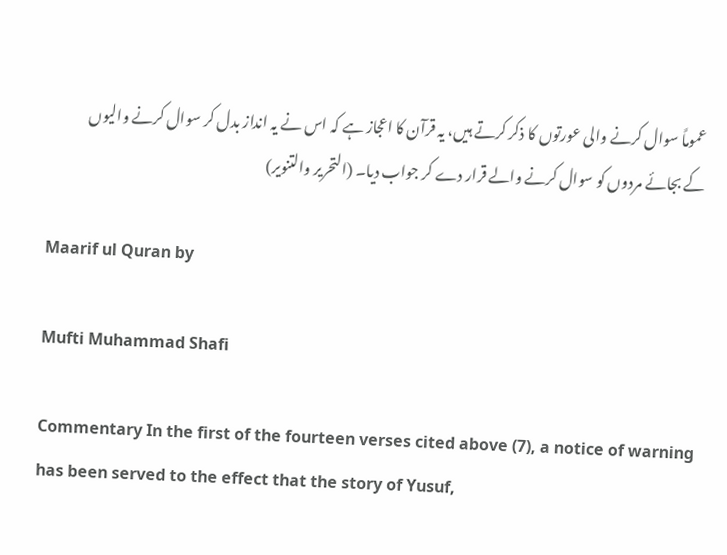عموماً سوال کرنے والی عورتوں کا ذکر کرتے ہیں، یہ قرآن کا اعجاز ہے کہ اس نے یہ انداز بدل کر سوال کرنے والیوں کے بجائے مردوں کو سوال کرنے والے قرار دے کر جواب دیا۔ (التحریر والتنویر)

Maarif ul Quran by

Mufti Muhammad Shafi

Commentary In the first of the fourteen verses cited above (7), a notice of warning has been served to the effect that the story of Yusuf,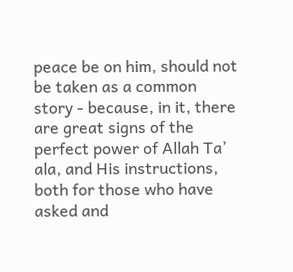peace be on him, should not be taken as a common story - because, in it, there are great signs of the perfect power of Allah Ta’ ala, and His instructions, both for those who have asked and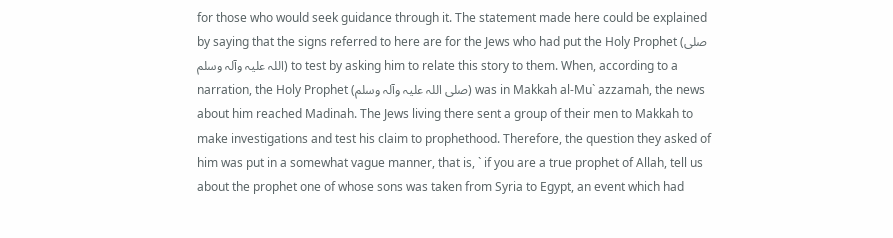for those who would seek guidance through it. The statement made here could be explained by saying that the signs referred to here are for the Jews who had put the Holy Prophet (صلی اللہ علیہ وآلہ وسلم) to test by asking him to relate this story to them. When, according to a narration, the Holy Prophet (صلی اللہ علیہ وآلہ وسلم) was in Makkah al-Mu` azzamah, the news about him reached Madinah. The Jews living there sent a group of their men to Makkah to make investigations and test his claim to prophethood. Therefore, the question they asked of him was put in a somewhat vague manner, that is, ` if you are a true prophet of Allah, tell us about the prophet one of whose sons was taken from Syria to Egypt, an event which had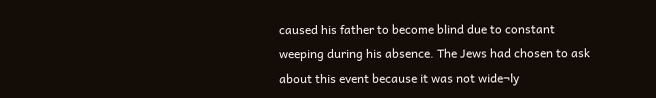caused his father to become blind due to constant weeping during his absence. The Jews had chosen to ask about this event because it was not wide¬ly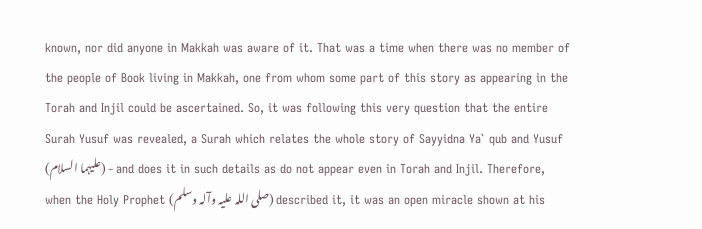known, nor did anyone in Makkah was aware of it. That was a time when there was no member of the people of Book living in Makkah, one from whom some part of this story as appearing in the Torah and Injil could be ascertained. So, it was following this very question that the entire Surah Yusuf was revealed, a Surah which relates the whole story of Sayyidna Ya` qub and Yusuf (علیہما السلام) - and does it in such details as do not appear even in Torah and Injil. Therefore, when the Holy Prophet (صلی اللہ علیہ وآلہ وسلم) described it, it was an open miracle shown at his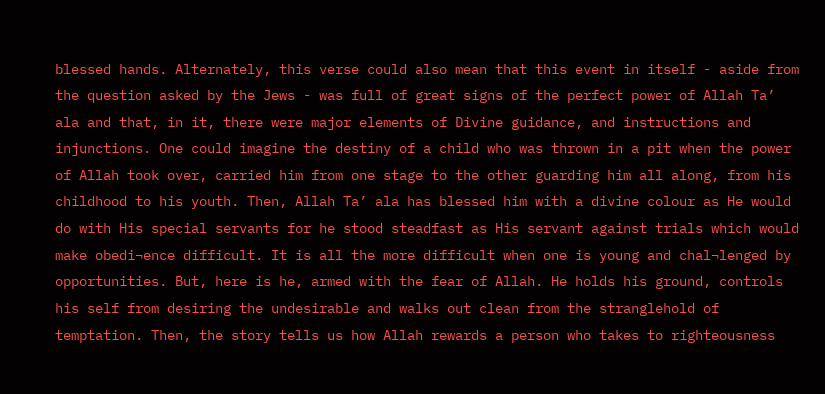blessed hands. Alternately, this verse could also mean that this event in itself - aside from the question asked by the Jews - was full of great signs of the perfect power of Allah Ta’ ala and that, in it, there were major elements of Divine guidance, and instructions and injunctions. One could imagine the destiny of a child who was thrown in a pit when the power of Allah took over, carried him from one stage to the other guarding him all along, from his childhood to his youth. Then, Allah Ta’ ala has blessed him with a divine colour as He would do with His special servants for he stood steadfast as His servant against trials which would make obedi¬ence difficult. It is all the more difficult when one is young and chal¬lenged by opportunities. But, here is he, armed with the fear of Allah. He holds his ground, controls his self from desiring the undesirable and walks out clean from the stranglehold of temptation. Then, the story tells us how Allah rewards a person who takes to righteousness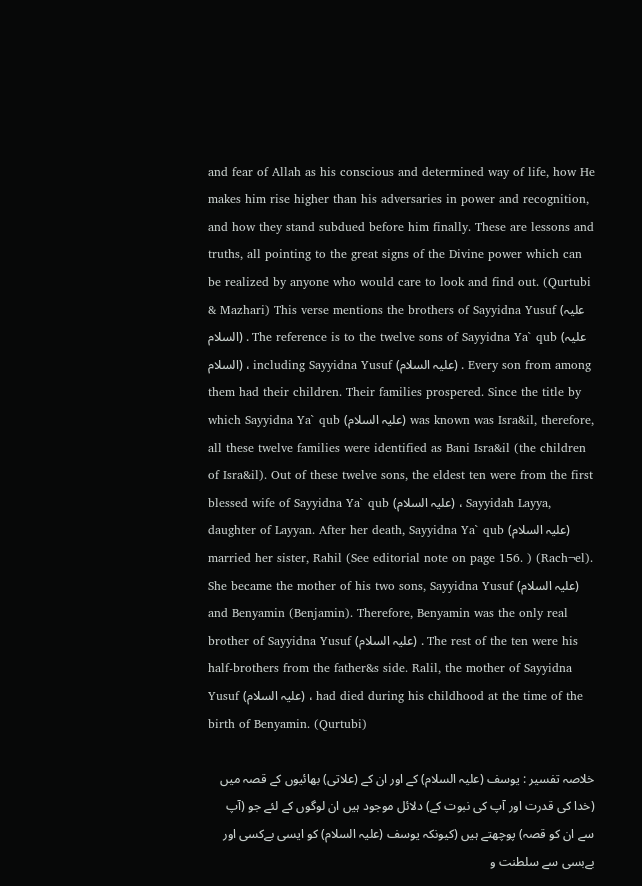and fear of Allah as his conscious and determined way of life, how He makes him rise higher than his adversaries in power and recognition, and how they stand subdued before him finally. These are lessons and truths, all pointing to the great signs of the Divine power which can be realized by anyone who would care to look and find out. (Qurtubi & Mazhari) This verse mentions the brothers of Sayyidna Yusuf (علیہ السلام) . The reference is to the twelve sons of Sayyidna Ya` qub (علیہ السلام) ، including Sayyidna Yusuf (علیہ السلام) . Every son from among them had their children. Their families prospered. Since the title by which Sayyidna Ya` qub (علیہ السلام) was known was Isra&il, therefore, all these twelve families were identified as Bani Isra&il (the children of Isra&il). Out of these twelve sons, the eldest ten were from the first blessed wife of Sayyidna Ya` qub (علیہ السلام) ، Sayyidah Layya, daughter of Layyan. After her death, Sayyidna Ya` qub (علیہ السلام) married her sister, Rahil (See editorial note on page 156. ) (Rach¬el). She became the mother of his two sons, Sayyidna Yusuf (علیہ السلام) and Benyamin (Benjamin). Therefore, Benyamin was the only real brother of Sayyidna Yusuf (علیہ السلام) . The rest of the ten were his half-brothers from the father&s side. Ralil, the mother of Sayyidna Yusuf (علیہ السلام) ، had died during his childhood at the time of the birth of Benyamin. (Qurtubi)

خلاصہ تفسیر : یوسف (علیہ السلام) کے اور ان کے (علاتی) بھائیوں کے قصہ میں (خدا کی قدرت اور آپ کی نبوت کے) دلائل موجود ہیں ان لوگوں کے لئے جو (آپ سے ان کو قصہ) پوچھتے ہیں (کیونکہ یوسف (علیہ السلام) کو ایسی بےکسی اور بےبسی سے سلطنت و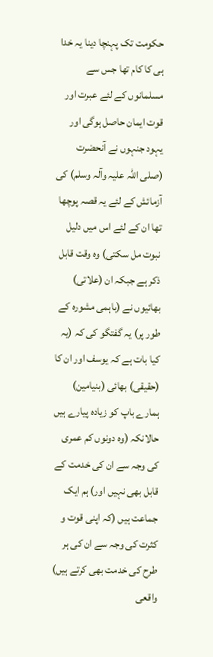حکومت تک پہنچا دینا یہ خدا ہی کا کام تھا جس سے مسلمانوں کے لئے عبرت اور قوت ایمان حاصل ہوگی اور یہود جنہوں نے آنحضرت (صلی اللہ علیہ وآلہ وسلم) کی آزمائش کے لئے یہ قصہ پوچھا تھا ان کے لئے اس میں دلیل نبوت مل سکتی) وہ وقت قابل ذکر ہے جبکہ ان (علاتی) بھائیوں نے (باہمی مشورہ کے طور پر) یہ گفتگو کی کہ (یہ کیا بات ہے کہ یوسف اور ان کا (حقیقی) بھائی (بنیامین) ہمارے باپ کو زیادہ پیارے ہیں حالانکہ (وہ دونوں کم عمری کی وجہ سے ان کی خدمت کے قابل بھی نہیں اور) ہم ایک جماعت ہیں (کہ اپنی قوت و کثرت کی وجہ سے ان کی ہر طرح کی خدمت بھی کرتے ہیں) واقعی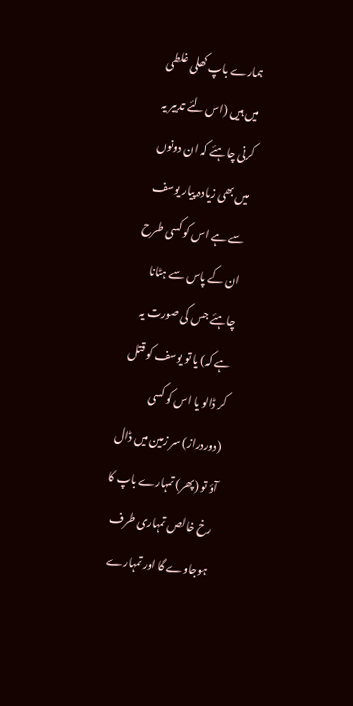ہمارے باپ کھلی غلطی میں ہیں (اس لئے تدبیر یہ کرنی چاہئے کہ ان دونوں میں بھی زیادہ پیار یوسف سے ہے اس کو کسی طرح ان کے پاس سے ہٹانا چاہئے جس کی صورت یہ ہے کہ) یا تو یوسف کو قتل کر ڈالو یا اس کو کسی (دوردراز) سر زمین میں ڈال آؤ تو (پھر) تمہارے باپ کا رخ خالص تمہاری طرف ہوجاوے گا اور تمہارے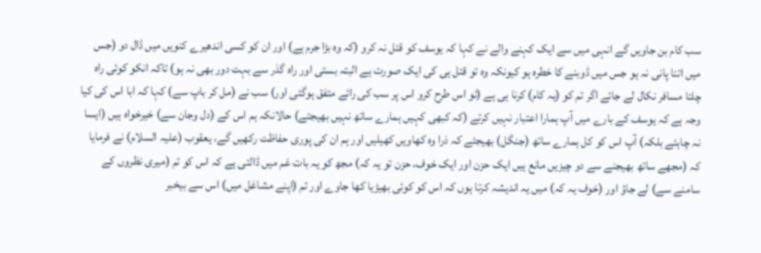سب کام بن جاویں گے انہی میں سے ایک کہنے والے نے کہا کہ یوسف کو قتل نہ کرو (کہ وہ بڑا جرم ہے) اور ان کو کسی اندھیرے کنویں میں ڈال دو (جس میں اتنا پانی نہ ہو جس میں ڈوبنے کا خطرہ ہو کیونکہ وہ تو قتل ہی کی ایک صورت ہے البتہ بستی اور راہ گذر سے بہت دور بھی نہ ہو) تاکہ انکو کوئی راہ چلتا مسافر نکال لے جائے اگر تم کو (یہ کام) کرنا ہی ہے (تو اس طرح کرو اس پر سب کی رائے متفق ہوگئی اور) سب نے (مل کر باپ سے) کہا کہ ابا اس کی کیا وجہ ہے کہ یوسف کے بارے میں آپ ہمارا اعتبار نہیں کرتے (کہ کبھی کہیں ہمارے ساتھ نہیں بھیجتے) حالانکہ ہم اس کے (دل وجان سے) خیرخواہ ہیں (ایسا نہ چاہئے بلکہ) آپ اس کو کل ہمارے ساتھ (جنگل) بھیجئے کہ ذرا وہ کھاویں کھیلیں اور ہم ان کی پوری حفاظت رکھیں گے، یعقوب (علیہ السلام) نے فرمایا کہ (مجھے ساتھ بھیجنے سے دو چیزیں مانع ہیں ایک حزن اور ایک خوف، حزن تو یہ کہ) مجھ کو یہ بات غم میں ڈالتی ہے کہ اس کو تم (میری نظروں کے سامنے سے) لے جاؤ اور (خوف یہ کہ) میں یہ اندیشہ کرتا ہوں کہ اس کو کوئی بھیڑیا کھا جاوے اور تم (اپنے مشاغل میں) اس سے بیخبر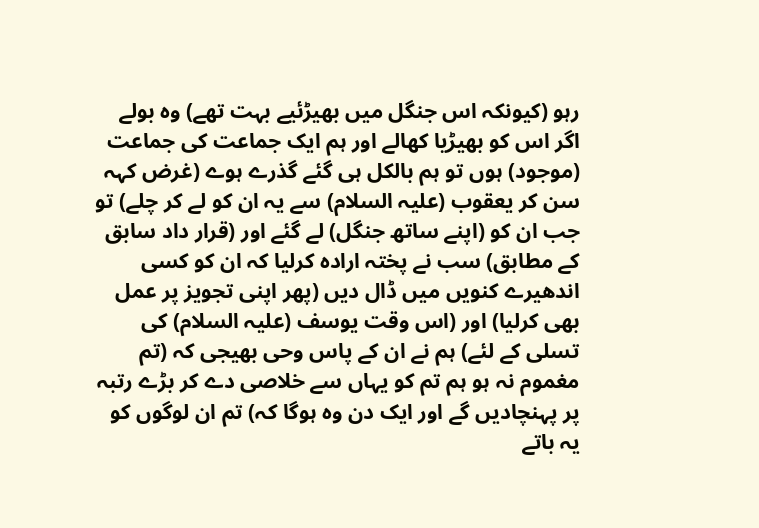رہو (کیونکہ اس جنگل میں بھیڑئیے بہت تھے) وہ بولے اگر اس کو بھیڑیا کھالے اور ہم ایک جماعت کی جماعت (موجود) ہوں تو ہم بالکل ہی گئے گذرے ہوے (غرض کہہ سن کر یعقوب (علیہ السلام) سے یہ ان کو لے کر چلے) تو جب ان کو (اپنے ساتھ جنگل) لے گئے اور (قرار داد سابق کے مطابق) سب نے پختہ ارادہ کرلیا کہ ان کو کسی اندھیرے کنویں میں ڈال دیں (پھر اپنی تجویز پر عمل بھی کرلیا) اور (اس وقت یوسف (علیہ السلام) کی تسلی کے لئے) ہم نے ان کے پاس وحی بھیجی کہ (تم مغموم نہ ہو ہم تم کو یہاں سے خلاصی دے کر بڑے رتبہ پر پہنچادیں گے اور ایک دن وہ ہوگا کہ) تم ان لوگوں کو یہ باتے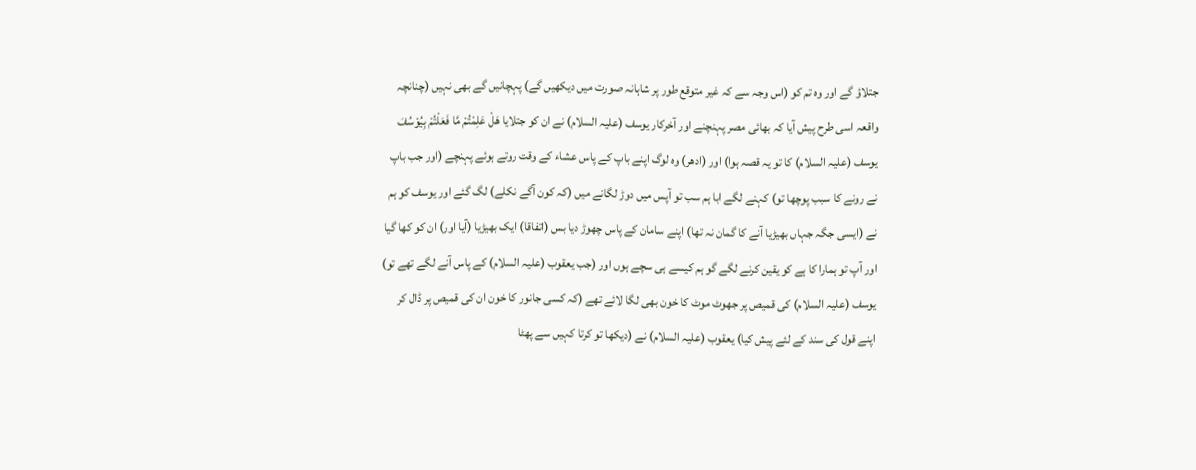جتلاؤ گے اور وہ تم کو (اس وجہ سے کہ غیر متوقع طور پر شاہانہ صورت میں دیکھیں گے) پہچانیں گے بھی نہیں (چنانچہ واقعہ اسی طرح پیش آیا کہ بھائی مصر پہنچنے اور آخرکار یوسف (علیہ السلام) نے ان کو جتلایا هَلْ عَلِمْتُمْ مَّا فَعَلْتُمْ بِيُوْسُفَ یوسف (علیہ السلام) کا تو یہ قصہ ہوا) اور (ادھر) وہ لوگ اپنے باپ کے پاس عشاء کے وقت روتے ہوئے پہنچے (اور جب باپ نے رونے کا سبب پوچھا تو) کہنے لگے ابا ہم سب تو آپس میں دوڑ لگانے میں (کہ کون آگے نکلے) لگ گئے اور یوسف کو ہم نے (ایسی جگہ جہاں بھیڑیا آنے کا گمان نہ تھا) اپنے سامان کے پاس چھوڑ دیا بس (اتفاقا) ایک بھیڑیا (آیا اور) ان کو کھا گیا اور آپ تو ہمارا کا ہے کو یقین کرنے لگے گو ہم کیسے ہی سچے ہوں اور (جب یعقوب (علیہ السلام) کے پاس آنے لگے تھے تو) یوسف (علیہ السلام) کی قمیص پر جھوٹ موٹ کا خون بھی لگا لائے تھے (کہ کسی جانور کا خون ان کی قمیص پر ڈال کر اپنے قول کی سند کے لئے پیش کیا) یعقوب (علیہ السلام) نے (دیکھا تو کرتا کہیں سے پھٹا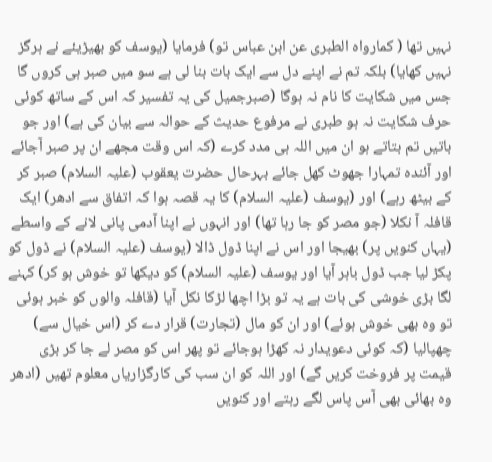نہیں تھا ( کمارواہ الطبری عن ابن عباس تو) فرمایا (یوسف کو بھیڑیئے نے ہرگز نہیں کھایا) بلکہ تم نے اپنے دل سے ایک بات بنا لی ہے سو میں صبر ہی کروں گا جس میں شکایت کا نام نہ ہوگا (صبرجمیل کی یہ تفسیر کہ اس کے ساتھ کوئی حرف شکایت نہ ہو طبری نے مرفوع حدیث کے حوالہ سے بیان کی ہے) اور جو باتیں تم بتاتے ہو ان میں اللہ ہی مدد کرے (کہ اس وقت مجھے ان پر صبر آجائے اور آئندہ تمہارا جھوٹ کھل جائے بہرحال حضرت یعقوب (علیہ السلام) صبر کر کے بیٹھ رہے) اور (یوسف (علیہ السلام) کا یہ قصہ ہوا کہ اتفاق سے ادھر) ایک قافلہ آ نکلا (جو مصر کو جا رہا تھا) اور انہوں نے اپنا آدمی پانی لانے کے واسطے (یہاں کنویں پر) بھیجا اور اس نے اپنا ڈول ڈالا (یوسف (علیہ السلام) نے ڈول کو پکڑ لیا جب ڈول باہر آیا اور یوسف (علیہ السلام) کو دیکھا تو خوش ہو کر) کہنے لگا بڑی خوشی کی بات ہے یہ تو بڑا اچھا لڑکا نکل آیا (قافلہ والوں کو خبر ہوئی تو وہ بھی خوش ہوئے) اور ان کو مال (تجارت) قرار دے کر (اس خیال سے) چھپالیا (کہ کوئی دعویدار نہ کھڑا ہوجائے تو پھر اس کو مصر لے جا کر بڑی قیمت پر فروخت کریں گے) اور اللہ کو ان سب کی کارگزاریاں معلوم تھیں (ادھر وہ بھائی بھی آس پاس لگے رہتے اور کنویں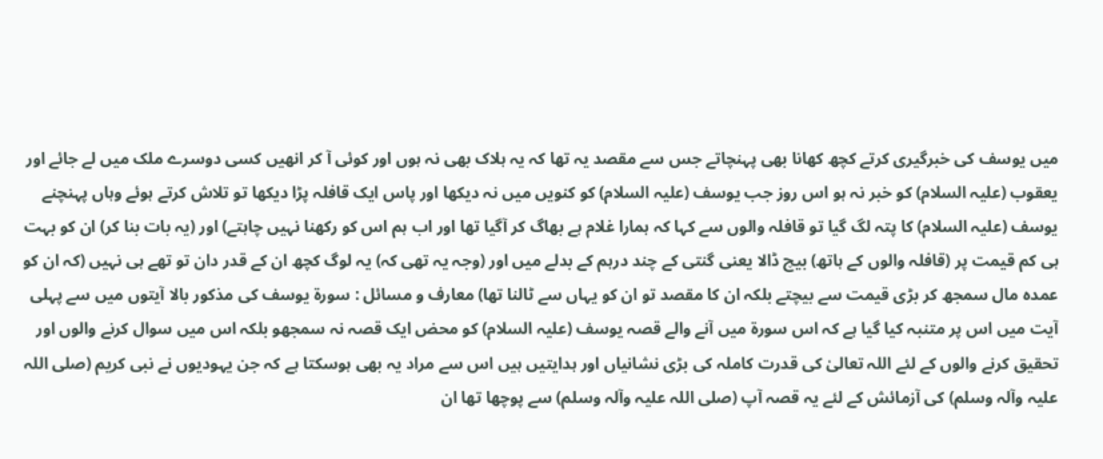میں یوسف کی خبرگیری کرتے کچھ کھانا بھی پہنچاتے جس سے مقصد یہ تھا کہ یہ ہلاک بھی نہ ہوں اور کوئی آ کر انھیں کسی دوسرے ملک میں لے جائے اور یعقوب (علیہ السلام) کو خبر نہ ہو اس روز جب یوسف (علیہ السلام) کو کنویں میں نہ دیکھا اور پاس ایک قافلہ پڑا دیکھا تو تلاش کرتے ہوئے وہاں پہنچنے یوسف (علیہ السلام) کا پتہ لگ گیا تو قافلہ والوں سے کہا کہ ہمارا غلام ہے بھاگ کر آگیا تھا اور اب ہم اس کو رکھنا نہیں چاہتے) اور (یہ بات بنا کر) ان کو بہت ہی کم قیمت پر (قافلہ والوں کے ہاتھ) بیچ ڈالا یعنی گنتی کے چند درہم کے بدلے میں اور (وجہ یہ تھی کہ) یہ لوگ کچھ ان کے قدر دان تو تھے ہی نہیں (کہ ان کو عمدہ مال سمجھ کر بڑی قیمت سے بیچتے بلکہ ان کا مقصد تو ان کو یہاں سے ٹالنا تھا) معارف و مسائل : سورة یوسف کی مذکور بالا آیتوں میں سے پہلی آیت میں اس پر متنبہ کیا گیا ہے کہ اس سورة میں آنے والے قصہ یوسف (علیہ السلام) کو محض ایک قصہ نہ سمجھو بلکہ اس میں سوال کرنے والوں اور تحقیق کرنے والوں کے لئے اللہ تعالیٰ کی قدرت کاملہ کی بڑی نشانیاں اور ہدایتیں ہیں اس سے مراد یہ بھی ہوسکتا ہے کہ جن یہودیوں نے نبی کریم (صلی اللہ علیہ وآلہ وسلم) کی آزمائش کے لئے یہ قصہ آپ (صلی اللہ علیہ وآلہ وسلم) سے پوچھا تھا ان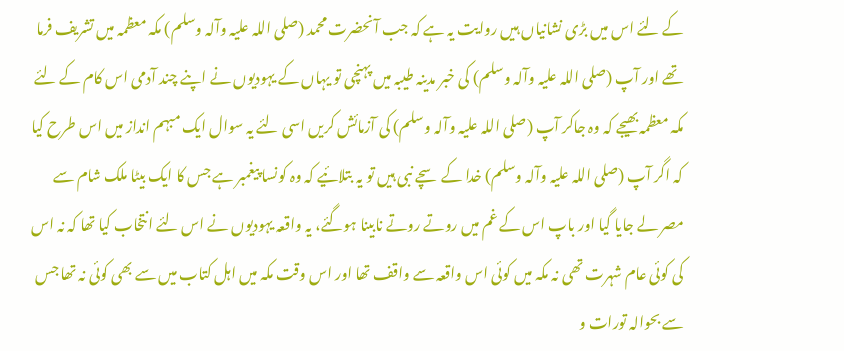کے لئے اس میں بڑی نشانیاں ہیں روایت یہ ہے کہ جب آنحضرت محمد (صلی اللہ علیہ وآلہ وسلم) مکہ معظمہ میں تشریف فرما تھے اور آپ (صلی اللہ علیہ وآلہ وسلم) کی خبر مدینہ طیبہ میں پہنچی تو یہاں کے یہودیوں نے اپنے چند آدمی اس کام کے لئے مکہ معظمہ بھیجے کہ وہ جاکر آپ (صلی اللہ علیہ وآلہ وسلم) کی آزمائش کریں اسی لئے یہ سوال ایک مبہم انداز میں اس طرح کیا کہ اگر آپ (صلی اللہ علیہ وآلہ وسلم) خدا کے سچے نبی ہیں تو یہ بتلائیے کہ وہ کونسا پیغمبر ہے جس کا ایک بیٹا ملک شام سے مصر لے جایا گیا اور باپ اس کے غم میں روتے روتے نابینا ہوگئے، یہ واقعہ یہودیوں نے اس لئے انتخاب کیا تھا کہ نہ اس کی کوئی عام شہرت تھی نہ مکہ میں کوئی اس واقعہ سے واقف تھا اور اس وقت مکہ میں اہل کتاب میں سے بھی کوئی نہ تھا جس سے بحوالہ تورات و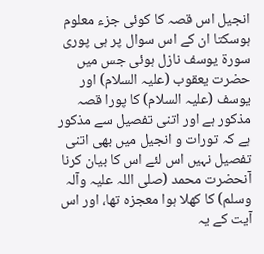انجیل اس قصہ کا کوئی جزء معلوم ہوسکتا ان کے اس سوال پر ہی پوری سورة یوسف نازل ہوئی جس میں حضرت یعقوب (علیہ السلام) اور یوسف (علیہ السلام) کا پورا قصہ مذکور ہے اور اتنی تفصیل سے مذکور ہے کہ تورات و انجیل میں بھی اتنی تفصیل نہیں اس لئے اس کا بیان کرنا آنحضرت محمد (صلی اللہ علیہ وآلہ وسلم) کا کھلا ہوا معجزہ تھا، اور اس آیت کے یہ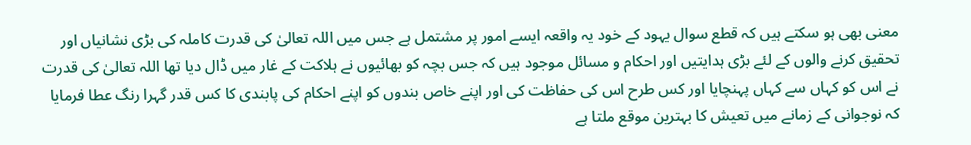معنی بھی ہو سکتے ہیں کہ قطع سوال یہود کے خود یہ واقعہ ایسے امور پر مشتمل ہے جس میں اللہ تعالیٰ کی قدرت کاملہ کی بڑی نشانیاں اور تحقیق کرنے والوں کے لئے بڑی ہدایتیں اور احکام و مسائل موجود ہیں کہ جس بچہ کو بھائیوں نے ہلاکت کے غار میں ڈال دیا تھا اللہ تعالیٰ کی قدرت نے اس کو کہاں سے کہاں پہنچایا اور کس طرح اس کی حفاظت کی اور اپنے خاص بندوں کو اپنے احکام کی پابندی کا کس قدر گہرا رنگ عطا فرمایا کہ نوجوانی کے زمانے میں تعیش کا بہترین موقع ملتا ہے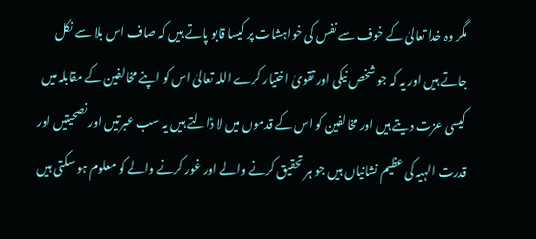مگر وہ خدا تعالیٰ کے خوف سے نفس کی خواہشات پر کیسا قابو پاتے ہیں کہ صاف اس بلا سے نکل جاتے ہیں اور یہ کہ جو شخص نیکی اور تقویٰ اختیار کرے اللہ تعالیٰ اس کو اپنے مخالفین کے مقابلہ میں کیسی عزت دیتے ہیں اور مخالفین کو اس کے قدموں میں لا ڈالتے ہیں یہ سب عبرتیں اور نصحیتیں اور قدرت الہیہ کی عظیم نشانیاں ہیں جو ہر تحقیق کرنے والے اور غور کرنے والے کو معلوم ہو سکتی ہیں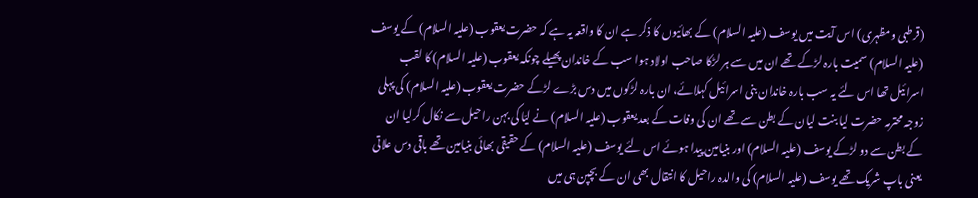(قرطبی ومظہری) اس آیت میں یوسف (علیہ السلام) کے بھائیوں کا ذکر ہے ان کا واقعہ یہ ہے کہ حضرت یعقوب (علیہ السلام) کے یوسف (علیہ السلام) سمیت بارہ لڑکے تھے ان میں سے ہر لڑکا صاحب اولاد ہوا سب کے خاندان پھیلے چونکہ یعقوب (علیہ السلام) کا لقب اسرائیل تھا اس لئے یہ سب بارہ خاندان بنی اسرائیل کہلائے، ان بارہ لڑکوں میں دس بڑے لڑکے حضرت یعقوب (علیہ السلام) کی پہلی زوجہ محترمہ حضرت لیا بنت لیان کے بطن سے تھے ان کی وفات کے بعد یعقوب (علیہ السلام) نے لیّا کی بہن راحیل سے نکال کرلیا ان کے بطن سے دو لڑکے یوسف (علیہ السلام) اور بنیامین پیدا ہوئے اس لئے یوسف (علیہ السلام) کے حقیقی بھائی بنیامین تھے باقی دس علاتی یعنی باپ شریک تھے یوسف (علیہ السلام) کی والدہ راحیل کا انتقال بھی ان کے بچپن ہی میں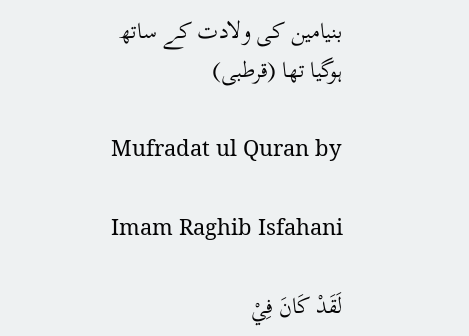بنیامین کی ولادت کے ساتھ ہوگیا تھا (قرطبی)

Mufradat ul Quran by

Imam Raghib Isfahani

لَقَدْ كَانَ فِيْ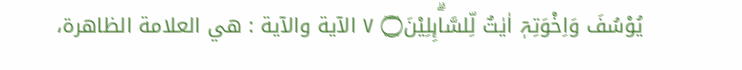يُوْسُفَ وَاِخْوَتِہٖٓ اٰيٰتٌ لِّلسَّاۗىِٕلِيْنَ۝ ٧ الآية والآية : هي العلامة الظاهرة،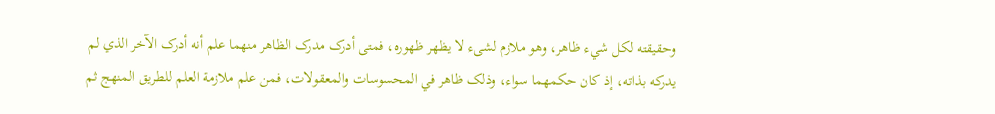وحقیقته لکل شيء ظاهر، وهو ملازم لشیء لا يظهر ظهوره، فمتی أدرک مدرک الظاهر منهما علم أنه أدرک الآخر الذي لم يدركه بذاته، إذ کان حكمهما سواء، وذلک ظاهر في المحسوسات والمعقولات، فمن علم ملازمة العلم للطریق المنهج ثم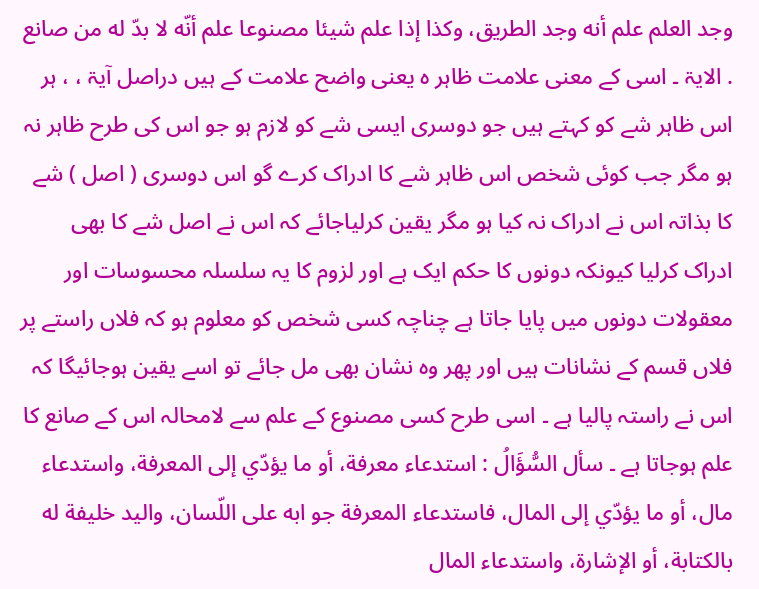وجد العلم علم أنه وجد الطریق، وکذا إذا علم شيئا مصنوعا علم أنّه لا بدّ له من صانع . الایۃ ۔ اسی کے معنی علامت ظاہر ہ یعنی واضح علامت کے ہیں دراصل آیۃ ، ، ہر اس ظاہر شے کو کہتے ہیں جو دوسری ایسی شے کو لازم ہو جو اس کی طرح ظاہر نہ ہو مگر جب کوئی شخص اس ظاہر شے کا ادراک کرے گو اس دوسری ( اصل ) شے کا بذاتہ اس نے ادراک نہ کیا ہو مگر یقین کرلیاجائے کہ اس نے اصل شے کا بھی ادراک کرلیا کیونکہ دونوں کا حکم ایک ہے اور لزوم کا یہ سلسلہ محسوسات اور معقولات دونوں میں پایا جاتا ہے چناچہ کسی شخص کو معلوم ہو کہ فلاں راستے پر فلاں قسم کے نشانات ہیں اور پھر وہ نشان بھی مل جائے تو اسے یقین ہوجائیگا کہ اس نے راستہ پالیا ہے ۔ اسی طرح کسی مصنوع کے علم سے لامحالہ اس کے صانع کا علم ہوجاتا ہے ۔ سأل السُّؤَالُ : استدعاء معرفة، أو ما يؤدّي إلى المعرفة، واستدعاء مال، أو ما يؤدّي إلى المال، فاستدعاء المعرفة جو ابه علی اللّسان، والید خلیفة له بالکتابة، أو الإشارة، واستدعاء المال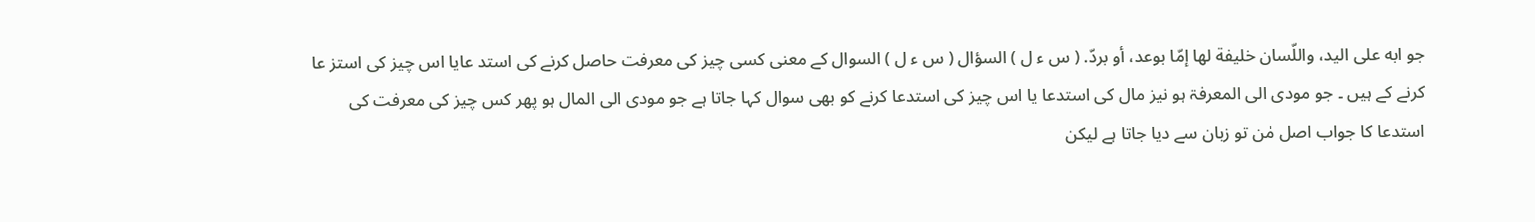جو ابه علی الید، واللّسان خلیفة لها إمّا بوعد، أو بردّ. ( س ء ل ) السؤال ( س ء ل ) السوال کے معنی کسی چیز کی معرفت حاصل کرنے کی استد عایا اس چیز کی استز عا کرنے کے ہیں ۔ جو مودی الی المعرفۃ ہو نیز مال کی استدعا یا اس چیز کی استدعا کرنے کو بھی سوال کہا جاتا ہے جو مودی الی المال ہو پھر کس چیز کی معرفت کی استدعا کا جواب اصل مٰن تو زبان سے دیا جاتا ہے لیکن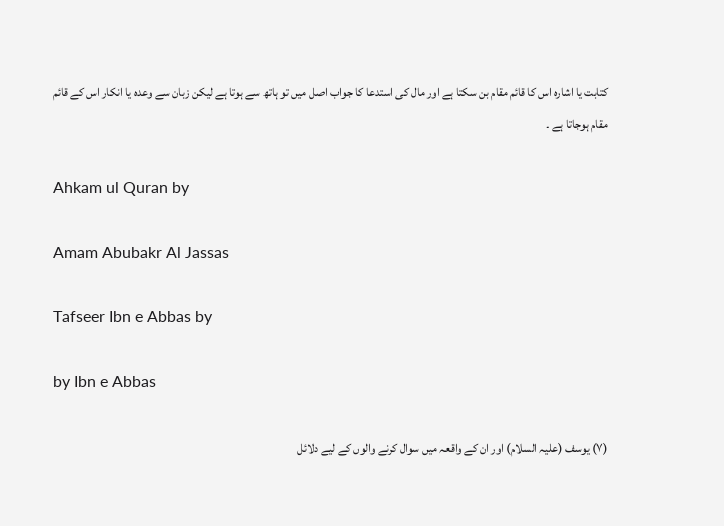کتابت یا اشارہ اس کا قائم مقام بن سکتا ہے اور مال کی استدعا کا جواب اصل میں تو ہاتھ سے ہوتا ہے لیکن زبان سے وعدہ یا انکار اس کے قائم مقام ہوجاتا ہے ۔

Ahkam ul Quran by

Amam Abubakr Al Jassas

Tafseer Ibn e Abbas by

by Ibn e Abbas

(٧) یوسف (علیہ السلام) اور ان کے واقعہ میں سوال کرنے والوں کے لیے دلائل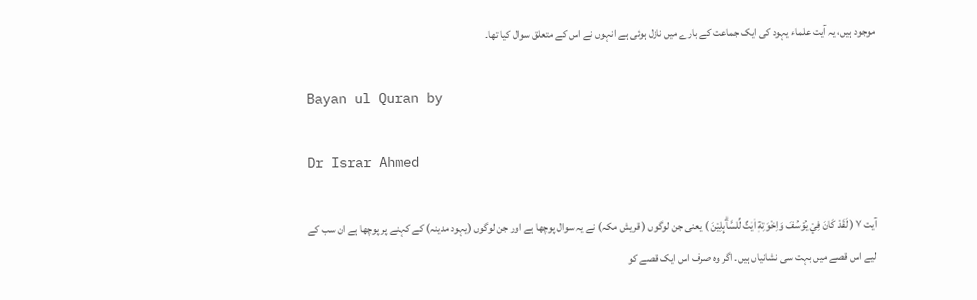موجود ہیں، یہ آیت علماء یہود کی ایک جماعت کے بارے میں نازل ہوئی ہے انہوں نے اس کے متعلق سوال کیا تھا۔

Bayan ul Quran by

Dr Israr Ahmed

آیت ٧ ( لَقَدْ كَانَ فِيْ يُوْسُفَ وَاِخْوَتِهٖٓ اٰيٰتٌ لِّلسَّاۗىِٕلِيْنَ ) یعنی جن لوگوں ( قریش مکہ) نے یہ سوال پوچھا ہے اور جن لوگوں (یہود مدینہ) کے کہنے پر پوچھا ہے ان سب کے لیے اس قصے میں بہت سی نشانیاں ہیں۔ اگر وہ صرف اس ایک قصے کو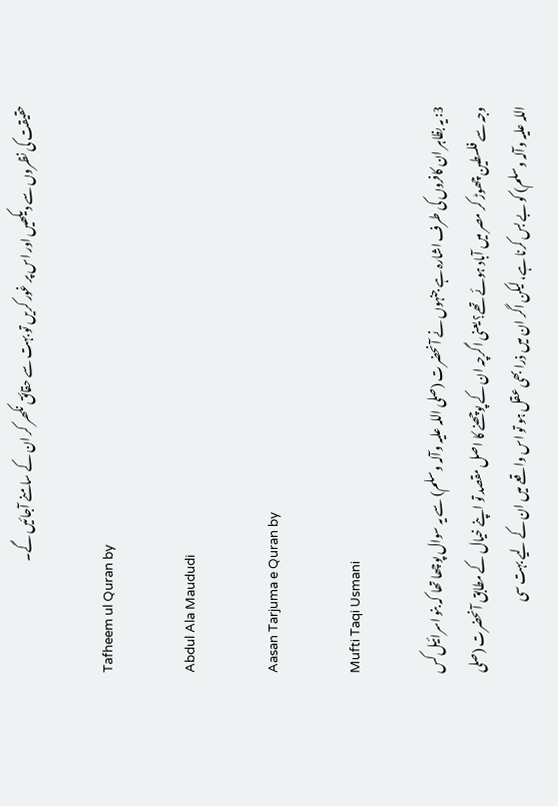حقیقت کی نظروں سے دیکھیں اور اس پر غور کریں تو بہت سے حقائق نکھر کر ان کے سامنے آجائیں گے۔

Tafheem ul Quran by

Abdul Ala Maududi

Aasan Tarjuma e Quran by

Mufti Taqi Usmani

3: یہ بظاہر ان کافروں کی طرف اشارہ ہے جنہوں نے آنحضرت (صلی اللہ علیہ وآلہ وسلم) سے یہ سوال پوچھا تھا کہ بنو اسرائیل کس وجہ سے فلسطین چھوڑ کر مصر میں آباد ہوئے تھے؟ یعنی اگرچہ ان کے پوچھنے کا اصل مقصد تو اپنے خیال کے مطابق آنحضرت (صلی اللہ علیہ وآلہ وسلم) کو بے بس کرنا ہے، لیکن اگر ان میں ذرا بھی عقل ہو تو اس واقعے میں ان کے لیے بہت سی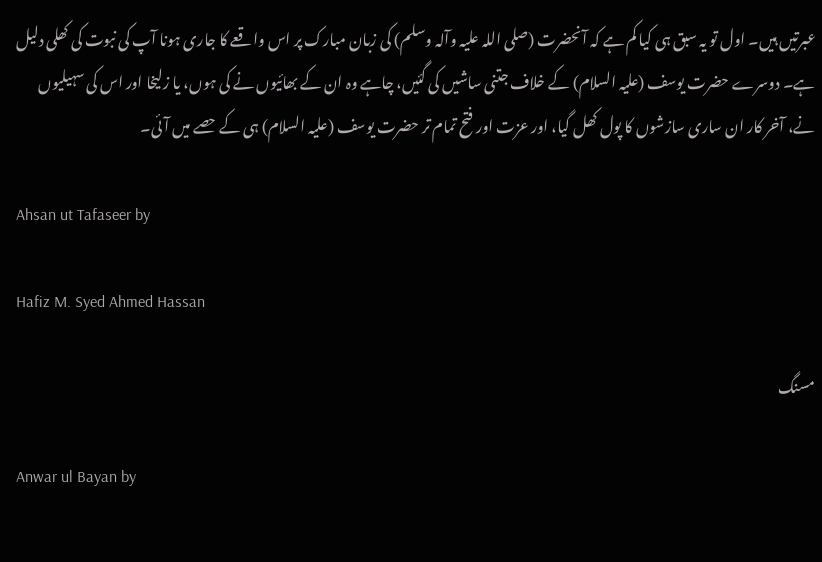عبرتیں ہیں۔ اول تو یہ سبق ہی کیا کم ہے کہ آنحضرت (صلی اللہ علیہ وآلہ وسلم) کی زبان مبارک پر اس واقعے کا جاری ہونا آپ کی نبوت کی کھلی دلیل ہے۔ دوسرے حضرت یوسف (علیہ السلام) کے خلاف جتنی ساشیں کی گئیں، چاہے وہ ان کے بھائیوں نے کی ہوں، یا زلیخا اور اس کی سہیلیوں نے، آخر کار ان ساری سازشوں کا پول کھل گیا، اور عزت اور فتح تمام تر حضرت یوسف (علیہ السلام) ہی کے حصے میں آئی۔

Ahsan ut Tafaseer by

Hafiz M. Syed Ahmed Hassan

مسنگ

Anwar ul Bayan by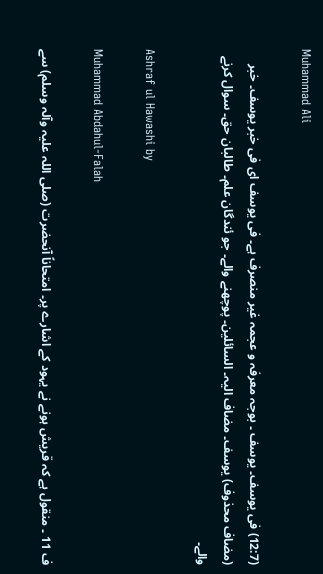Muhammad Ali

(12:7) فی یوسف۔ یوسف ۔ بوجہ معرفہ و عجمہ غیر منصرف ہے۔ فی یوسف ای فی خبر یوسف۔ خبر (مضاف محذوف) یوسف۔ مضاف الیہ۔ السائلین۔ پوچھنے والے۔ جو ئندگان علم۔ طالبان حق۔ سوال کرنے والے۔

Ashraf ul Hawashi by

Muhammad Abdahul-Falah

ف 11 ۔ منقول ہے کہ قریش ہونے نے یہود کے اشارے پر۔ امتحاناً آنحضرت (صلی اللہ علیہ وآلہ وسلم) سے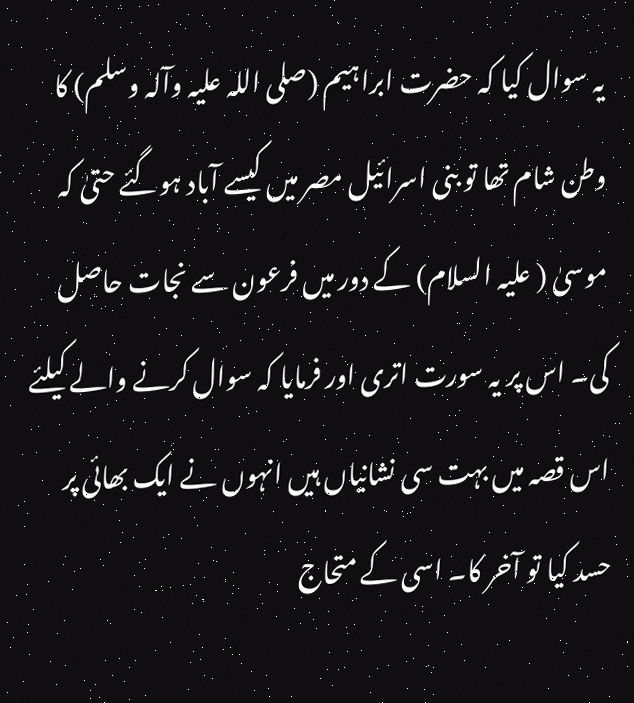یہ سوال کیا کہ حضرت ابراہیم (صلی اللہ علیہ وآلہ وسلم) کا وطن شام تھا تو بنی اسرائیل مصر میں کیسے آباد ہوگئے حتیٰ کہ موسیٰ ( علیہ السلام) کے دور میں فرعون سے نجات حاصل کی۔ اس پر یہ سورت اتری اور فرمایا کہ سوال کرنے والے کیلئے اس قصہ میں بہت سی نشانیاں ہیں انہوں نے ایک بھائی پر حسد کیا تو آخر کا۔ اسی کے متحاج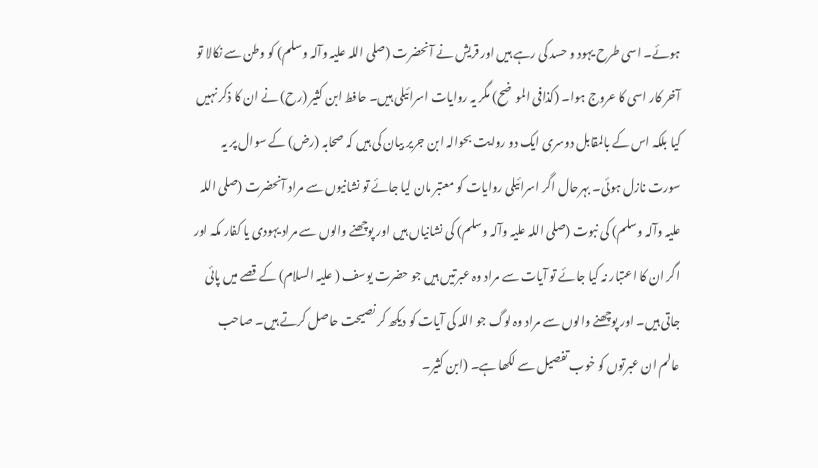ہوئے۔ اسی طرح یہود و حسد کی رہے ہیں اور قریش نے آنحضرت (صلی اللہ علیہ وآلہ وسلم) کو وطن سے نکالا تو آخر کار اسی کا عروج ہوا۔ (کذافی الموضح) مگر یہ روایات اسرائیلی ہیں۔ حافط ابن کثیر (رح) نے ان کا ذکر نہیں کیا بلکہ اس کے بالمقابل دوسری ایک دو روایت بحوالہ ابن جریر بیان کی ہیں کہ صحابہ (رض) کے سوال پر یہ سورت نازل ہوئی۔ بہرحال اگر اسرائیلی روایات کو معتبر مان لیا جائے تو نشانیوں سے مراد آنحضرت (صلی اللہ علیہ وآلہ وسلم) کی نبوت (صلی اللہ علیہ وآلہ وسلم) کی نشانیاں ہیں اور پوچھنے والوں سے مراد یہودی یا کفار مکہ اور اگر ان کا اعتبار نہ کیا جائے تو آیات سے مراد وہ عبرتیں ہیں جو حضرت یوسف ( علیہ السلام) کے قصے میں پائی جاتی ہیں۔ اور پوچھنے والوں سے مراد وہ لوگ جو اللہ کی آیات کو دیکھ کر نصیحت حاصل کرتے ہیں۔ صاحب عالم ان عبرتوں کو خوب تفصیل سے لکھا ہے۔ (ابن کثیر۔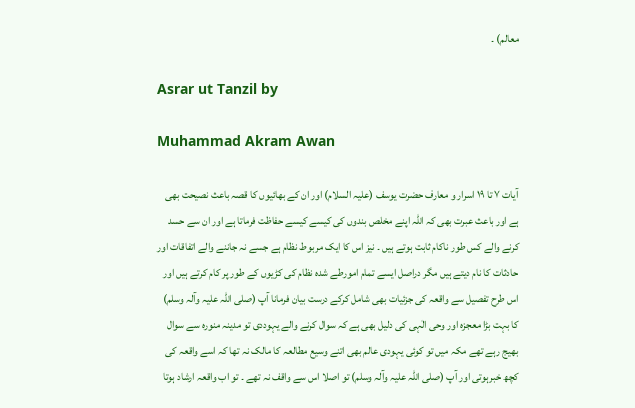معالم) ۔

Asrar ut Tanzil by

Muhammad Akram Awan

آیات ٧ تا ١٩ اسرار و معارف حضرت یوسف (علیہ السلام) اور ان کے بھائیوں کا قصہ باعث نصیحت بھی ہے اور باعث عبرت بھی کہ اللہ اپنے مخلص بندوں کی کیسے کیسے حفاظت فرماتا ہے اور ان سے حسد کرنے والے کس طور ناکام ثابت ہوتے ہیں ۔ نیز اس کا ایک مربوط نظام ہے جسے نہ جاننے والے اتفاقات اور حادثات کا نام دیتے ہیں مگر دراصل ایسے تمام امورطے شدہ نظام کی کڑیوں کے طور پر کام کرتے ہیں اور اس طرح تفصیل سے واقعہ کی جزئیات بھی شامل کرکے درست بیان فرمانا آپ (صلی اللہ علیہ وآلہ وسلم) کا بہت بڑا معجزہ اور وحی الٰہی کی دلیل بھی ہے کہ سوال کرنے والے یہوددی تو مدینہ منورہ سے سوال بھیج رہے تھے مکہ میں تو کوئی یہودی عالم بھی اتنے وسیع مطالعہ کا مالک نہ تھا کہ اسے واقعہ کی کچھ خبرہوتی اور آپ (صلی اللہ علیہ وآلہ وسلم) تو اصلا اس سے واقف نہ تھے ۔ تو اب واقعہ ارشاد ہوتا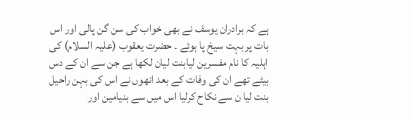ہے کہ برادران یوسف نے بھی خواب کی سن گن پالی اور اس بات پر بہت سیخ پا ہوئے ۔ حضرت یعقوب (علیہ السلام) کی اہلیہ کا نام مفسرین لیابنت لیان لکھا ہے جن سے ان کے دس بیٹے تھے ان کی وفات کے بعد انھوں نے اس کی بہن راحیل بنت لیا ن سے نکاح کرلیا اس میں سے بنیامین اور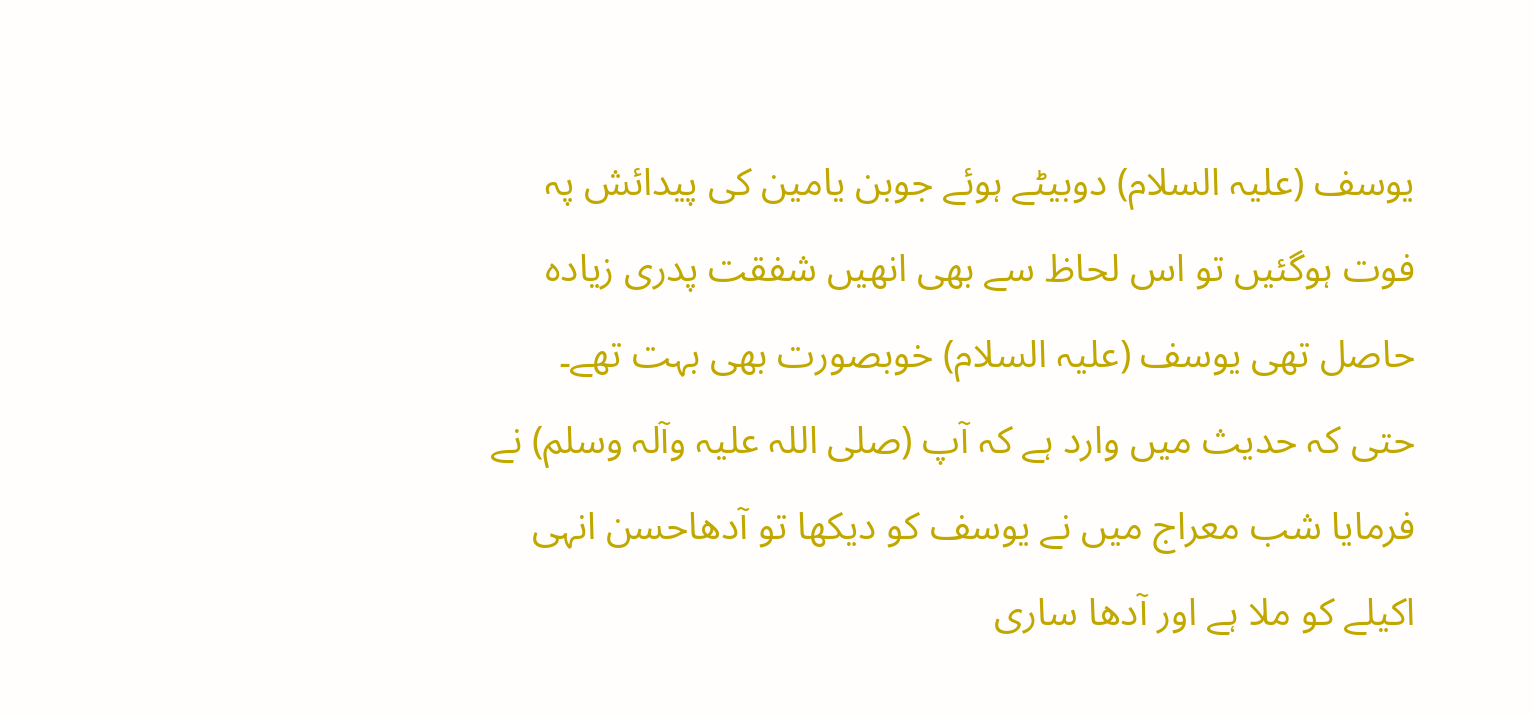یوسف (علیہ السلام) دوبیٹے ہوئے جوبن یامین کی پیدائش پہ فوت ہوگئیں تو اس لحاظ سے بھی انھیں شفقت پدری زیادہ حاصل تھی یوسف (علیہ السلام) خوبصورت بھی بہت تھے۔ حتی کہ حدیث میں وارد ہے کہ آپ (صلی اللہ علیہ وآلہ وسلم) نے فرمایا شب معراج میں نے یوسف کو دیکھا تو آدھاحسن انہی اکیلے کو ملا ہے اور آدھا ساری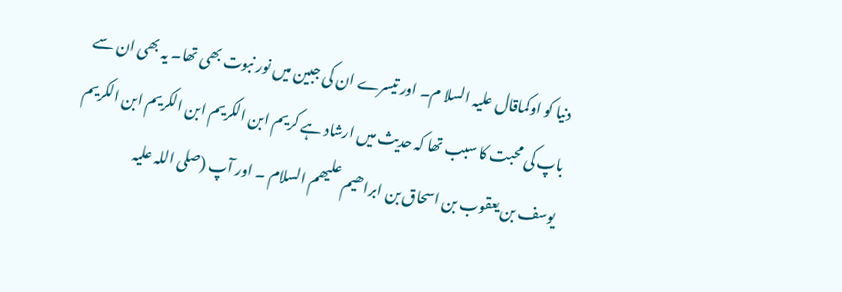دنیا کو اوکماقال علیہ السلا م۔ اور تیسرے ان کی جبین میں نور نبوت بھی تھا۔ یہ بھی ان سے باپ کی محبت کا سبب تھا کہ حدیث میں ارشاد ہے کریم ابن الکریم ابن الکریم ابن الکریم یوسف بن یعقوب بن اسحاق بن ابراھیم علیھم السلام ۔ اور آپ (صلی اللہ علیہ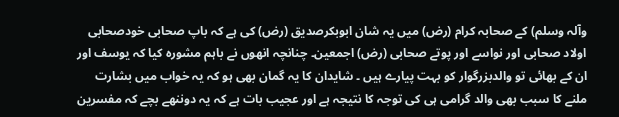وآلہ وسلم) کے صحابہ کرام (رض) میں یہ شان ابوبکرصدیق (رض) کی ہے کہ باپ صحابی خودصحابی اولاد صحابی اور نواسے اور پوتے صحابی (رض) اجمعین۔ چنانچہ انھوں نے باہم مشورہ کیا کہ یوسف اور ان کے بھائی تو والدبزرگوار کو بہت پیارے ہیں ۔ شایدان کا یہ گمان بھی ہو کہ یہ خواب میں بشارت ملنے کا سبب بھی والد گرامی ہی کی توجہ کا نتیجہ ہے اور عجیب بات ہے کہ یہ دوننھے بچے کہ مفسرین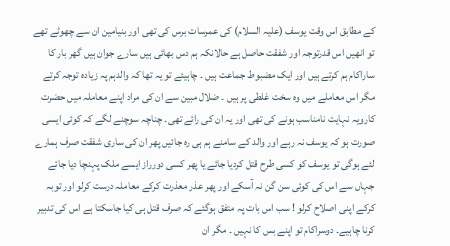کے مطابق اس وقت یوسف (علیہ السلام) کی عمرسات برس کی تھی اور بنیامین ان سے چھوٹے تھے تو انھیں اس قدرتوجہ اور شفقت حاصل ہے حالانکہ ہم دس بھائی ہیں سارے جوان ہیں گھر بار کا ساراکام ہم کرتے ہیں اور ایک مضبوط جماعت ہیں ۔ چاہیئے تو یہ تھا کہ والدہم پہ زیادہ توجہ کرتے مگر اس معاملے میں وہ سخت غلطی پر ہیں ۔ ضلال مبین سے ان کی مراد اپنے معاملہ میں حضرت کارویہ نہایت نامناسب ہونے کی تھی اور یہ ان کی رائے تھی۔ چناچہ سوچنے لگے کہ کوئی ایسی صورت ہو کہ یوسف نہ رہے اور والد کے سامنے ہم ہی رہ جائیں پھر ان کی ساری شفقت صرف ہمارے لئے ہوگی تو یوسف کو کسی طرح قتل کردیا جائے یا پھر کسی دورراز ایسے ملک پہنچا دیا جائے جہاں سے اس کی کوئی سن گن نہ آسکے اور پھر عذر معذرت کرکے معاملہ درست کرلو اور توبہ کرکے اپنی اصلاح کرلو ! سب اس بات پہ متفق ہوگئے کہ صرف قتل ہی کیا جاسکتا ہے اس کی تدبیر کرنا چاہیے۔ دوسراکام تو اپنے بس کا نہیں ۔ مگر ان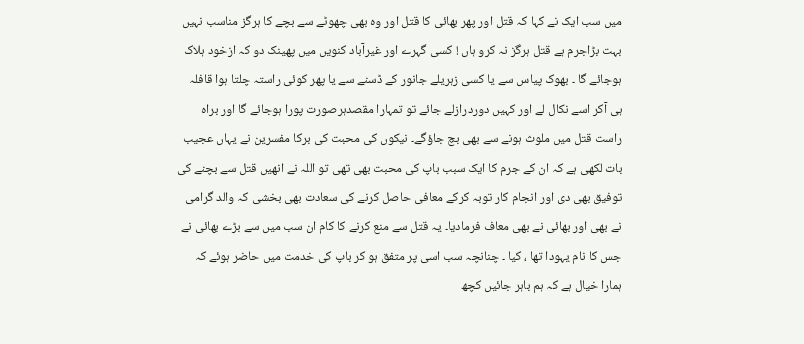میں سب ایک نے کہا کہ قتل اور پھر بھائی کا قتل اور وہ بھی چھوٹے سے بچے کا ہرگز مناسب نہیں بہت بڑاجرم ہے قتل ہرگز نہ کرو ہاں ! کسی گہرے اور غیرآباد کنویں میں پھینک دو کہ ازخود ہلاک ہوجائے گا ۔ بھوک پیاس سے یا کسی زہریلے جانور کے ڈسنے سے یا پھر کوئی راستہ چلتا ہوا قافلہ ہی آکر اسے نکال لے اور کہیں دوردرازلے جائے تو تمہارا مقصدہرصورت پورا ہوجائے گا اور براہ راست قتل میں ملوث ہونے سے بھی بچ جاؤگے۔ نیکوں کی محبت کی برکا مفسرین نے یہاں عجیب بات لکھی ہے کہ ان کے جرم کا ایک سبب باپ کی محبت بھی تھی تو اللہ نے انھیں قتل سے بچنے کی توفیق بھی دی اور انجام کار توبہ کرکے معافی حاصل کرنے کی سعادت بھی بخشی کہ والد گرامی نے بھی اور بھائی نے بھی معاف فرمادیا۔ یہ قتل سے منع کرنے کا کام ان سب میں سے بڑے بھائی نے جس کا نام یہودا تھا ، کیا ۔ چنانچہ سب اسی پر متفق ہو کر باپ کی خدمت میں حاضر ہوئے کہ ہمارا خیال ہے کہ ہم باہر جائیں کچھ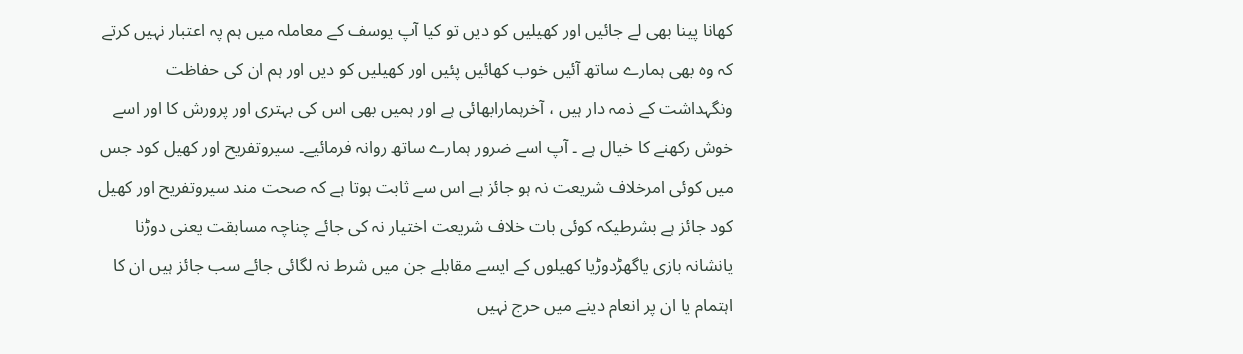کھانا پینا بھی لے جائیں اور کھیلیں کو دیں تو کیا آپ یوسف کے معاملہ میں ہم پہ اعتبار نہیں کرتے کہ وہ بھی ہمارے ساتھ آئیں خوب کھائیں پئیں اور کھیلیں کو دیں اور ہم ان کی حفاظت ونگہداشت کے ذمہ دار ہیں ، آخرہمارابھائی ہے اور ہمیں بھی اس کی بہتری اور پرورش کا اور اسے خوش رکھنے کا خیال ہے ۔ آپ اسے ضرور ہمارے ساتھ روانہ فرمائیے۔ سیروتفریح اور کھیل کود جس میں کوئی امرخلاف شریعت نہ ہو جائز ہے اس سے ثابت ہوتا ہے کہ صحت مند سیروتفریح اور کھیل کود جائز ہے بشرطیکہ کوئی بات خلاف شریعت اختیار نہ کی جائے چناچہ مسابقت یعنی دوڑنا یانشانہ بازی یاگھڑدوڑیا کھیلوں کے ایسے مقابلے جن میں شرط نہ لگائی جائے سب جائز ہیں ان کا اہتمام یا ان پر انعام دینے میں حرج نہیں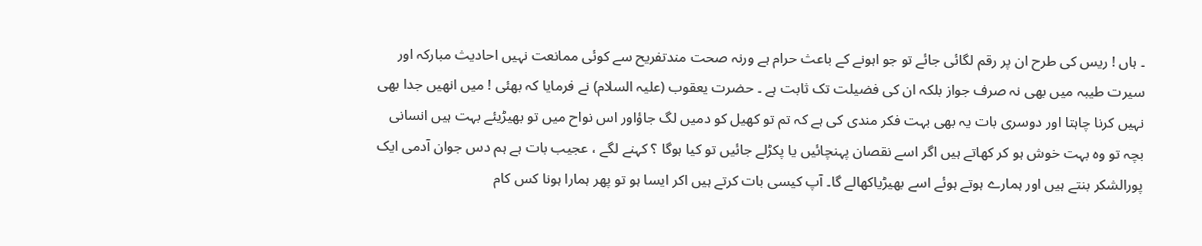۔ ہاں ! ریس کی طرح ان پر رقم لگائی جائے تو جو اہونے کے باعث حرام ہے ورنہ صحت مندتفریح سے کوئی ممانعت نہیں احادیث مبارکہ اور سیرت طیبہ میں بھی نہ صرف جواز بلکہ ان کی فضیلت تک ثابت ہے ۔ حضرت یعقوب (علیہ السلام) نے فرمایا کہ بھئی ! میں انھیں جدا بھی نہیں کرنا چاہتا اور دوسری بات یہ بھی بہت فکر مندی کی ہے کہ تم تو کھیل کو دمیں لگ جاؤاور اس نواح میں تو بھیڑیئے بہت ہیں انسانی بچہ تو وہ بہت خوش ہو کر کھاتے ہیں اگر اسے نقصان پہنچائیں یا پکڑلے جائیں تو کیا ہوگا ؟ کہنے لگے ، عجیب بات ہے ہم دس جوان آدمی ایک پورالشکر بنتے ہیں اور ہمارے ہوتے ہوئے اسے بھیڑیاکھالے گا۔ آپ کیسی بات کرتے ہیں اکر ایسا ہو تو پھر ہمارا ہونا کس کام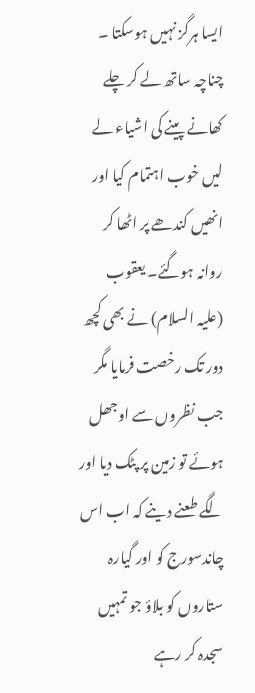ایسا ہرگز نہیں ہوسکتا ۔ چناچہ ساتھ لے کر چلے کھانے پینے کی اشیاء لے لیں خوب اہتمام کیا اور انھیں کندھے پر اٹھا کر روانہ ہوگئے۔ یعقوب (علیہ السلام) نے بھی کچھ دور تک رخصت فرمایا مگر جب نظروں سے اوجھل ہوئے تو زمین پر پٹک دیا اور لگے طعنے دینے کہ اب اس چاندسورج کو اور گیارہ ستاروں کو بلاؤ جو تمہیں سجدہ کر رہے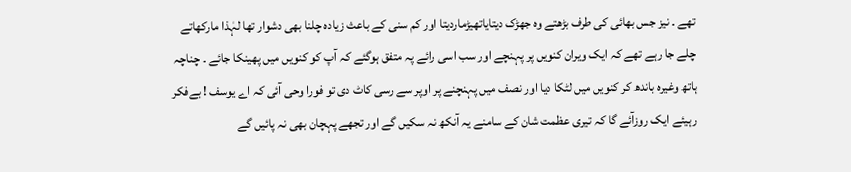تھے ۔ نیز جس بھائی کی طرف بڑھتے وہ جھڑک دیتایاتھیڑماردیتا اور کم سنی کے باعث زیادہ چلنا بھی دشوار تھا لہٰذا مارکھاتے چلے جا رہے تھے کہ ایک ویران کنویں پر پہنچے اور سب اسی رائے پہ متفق ہوگئے کہ آپ کو کنویں میں پھینکا جائے ۔ چناچہ ہاتھ وغیرہ باندھ کر کنویں میں لٹکا دیا اور نصف میں پہنچنے پر اوپر سے رسی کاٹ دی تو فورا وحی آئی کہ اے یوسف ! بےفکر رہیئے ایک روزآئے گا کہ تیری عظمت شان کے سامنے یہ آنکھ نہ سکیں گے اور تجھے پہچان بھی نہ پائیں گے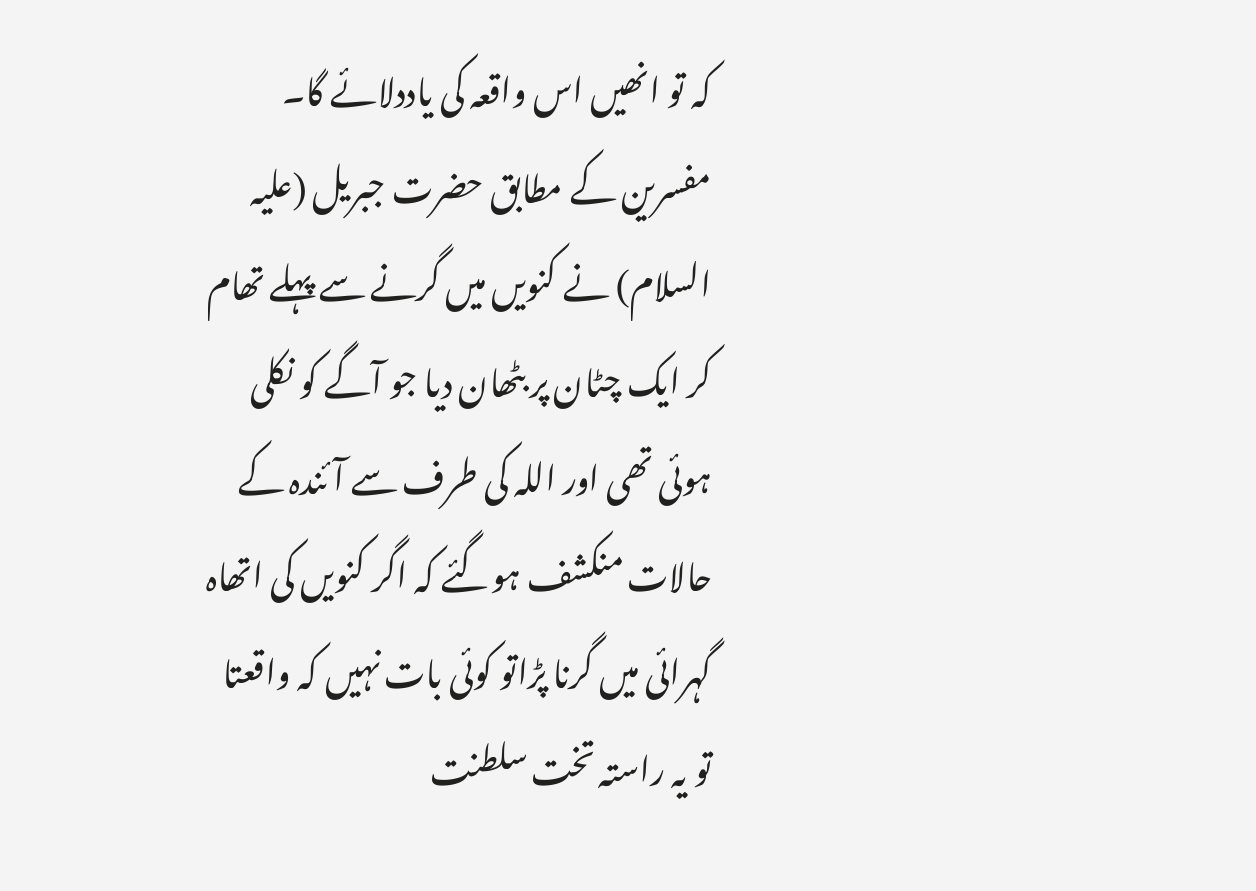کہ تو انھیں اس واقعہ کی یاددلائے گا۔ مفسرین کے مطابق حضرت جبریل (علیہ السلام) نے کنویں میں گرنے سے پہلے تھام کر ایک چٹان پر بٹھان دیا جو آگے کو نکلی ہوئی تھی اور اللہ کی طرف سے آئندہ کے حالات منکشف ہوگئے کہ اگر کنویں کی اتھاہ گہرائی میں گرنا پڑاتو کوئی بات نہیں کہ واقعتا تو یہ راستہ تخت سلطنت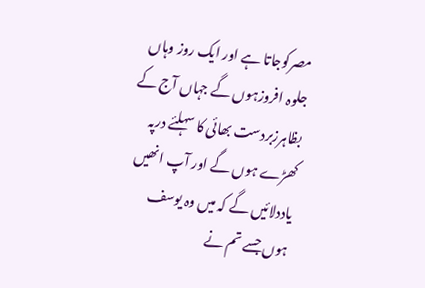مصرکوجاتا ہے اور ایک روز وہاں جلوہ افروزہوں گے جہاں آج کے بظاہرزبردست بھائی کا سہلئے درپہ کھڑے ہوں گے اور آپ انھیں یاددلائیں گے کہ میں وہ یوسف ہوں جسے تم نے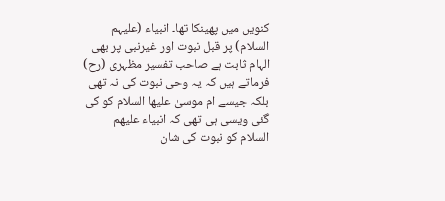کنویں میں پھینکا تھا۔ انبیاء (علیہم السلام) پر قبل نبوت اور غیرنبی پر بھی الہام ثابت ہے صاحب تفسیر مظہری (رح) فرماتے ہیں کہ یہ وحی نبوت کی نہ تھی بلکہ جیسے ام موسیٰ علیھا السلام کو کی گئی ویسی ہی تھی کہ انبیاء علیھم السلام کو نبوت کی شان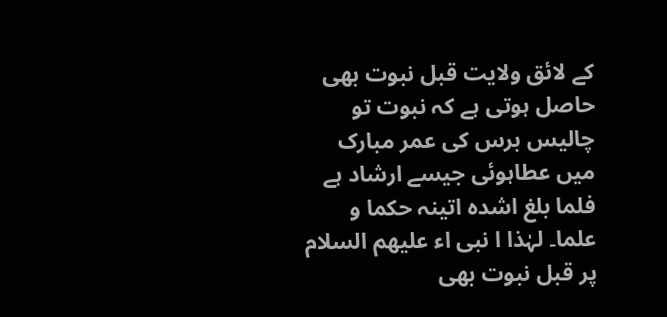کے لائق ولایت قبل نبوت بھی حاصل ہوتی ہے کہ نبوت تو چالیس برس کی عمر مبارک میں عطاہوئی جیسے ارشاد ہے فلما بلغ اشدہ اتینہ حکما و علما۔ لہٰذا ا نبی اء علیھم السلام پر قبل نبوت بھی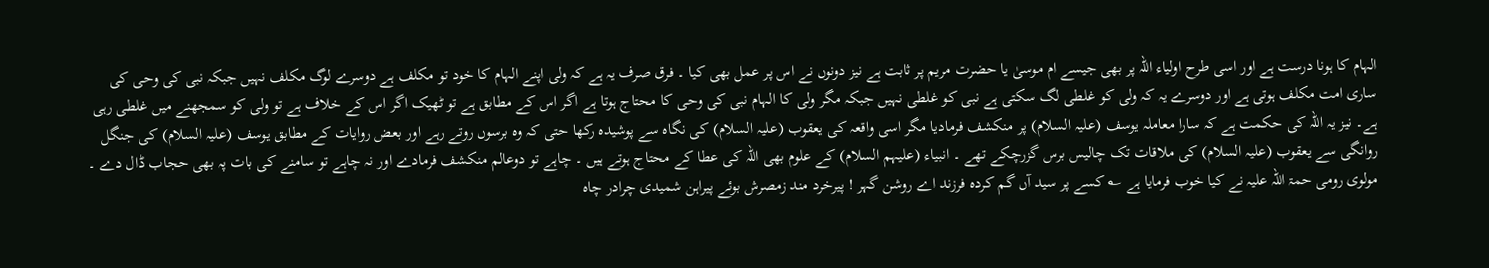الہام کا ہونا درست ہے اور اسی طرح اولیاء اللہ پر بھی جیسے ام موسیٰ یا حضرت مریم پر ثابت ہے نیز دونوں نے اس پر عمل بھی کیا ۔ فرق صرف یہ ہے کہ ولی اپنے الہام کا خود تو مکلف ہے دوسرے لوگ مکلف نہیں جبکہ نبی کی وحی کی ساری امت مکلف ہوتی ہے اور دوسرے یہ کہ ولی کو غلطی لگ سکتی ہے نبی کو غلطی نہیں جبکہ مگر ولی کا الہام نبی کی وحی کا محتاج ہوتا ہے اگر اس کے مطابق ہے تو ٹھیک اگر اس کے خلاف ہے تو ولی کو سمجھنے میں غلطی رہی ہے۔ نیز یہ اللہ کی حکمت ہے کہ سارا معاملہ یوسف (علیہ السلام) پر منکشف فرمادیا مگر اسی واقعہ کی یعقوب (علیہ السلام) کی نگاہ سے پوشیدہ رکھا حتی کہ وہ برسوں روتے رہے اور بعض روایات کے مطابق یوسف (علیہ السلام) کی جنگل روانگی سے یعقوب (علیہ السلام) کی ملاقات تک چالیس برس گزرچکے تھے ۔ انبیاء (علیہم السلام) کے علوم بھی اللہ کی عطا کے محتاج ہوتے ہیں ۔ چاہے تو دوعالم منکشف فرمادے اور نہ چاہے تو سامنے کی بات پہ بھی حجاب ڈال دے ۔ مولوی رومی حمۃ اللہ علیہ نے کیا خوب فرمایا ہے ؎ کسے پر سید آں گم کردہ فرزند اے روشن گہر ! پیرخرد مند زمصرش بوئے پیراہن شمیدی چرادر چاہ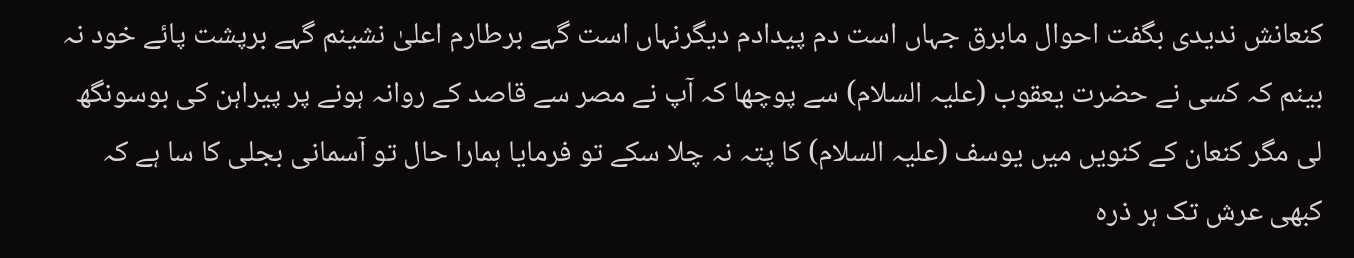کنعانش ندیدی بگفت احوال مابرق جہاں است دم پیدادم دیگرنہاں است گہے برطارم اعلیٰ نشینم گہے برپشت پائے خود نہ بینم کہ کسی نے حضرت یعقوب (علیہ السلام) سے پوچھا کہ آپ نے مصر سے قاصد کے روانہ ہونے پر پیراہن کی بوسونگھ لی مگر کنعان کے کنویں میں یوسف (علیہ السلام) کا پتہ نہ چلا سکے تو فرمایا ہمارا حال تو آسمانی بجلی کا سا ہے کہ کبھی عرش تک ہر ذرہ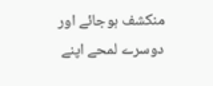منکشف ہوجائے اور دوسرے لمحے اپنے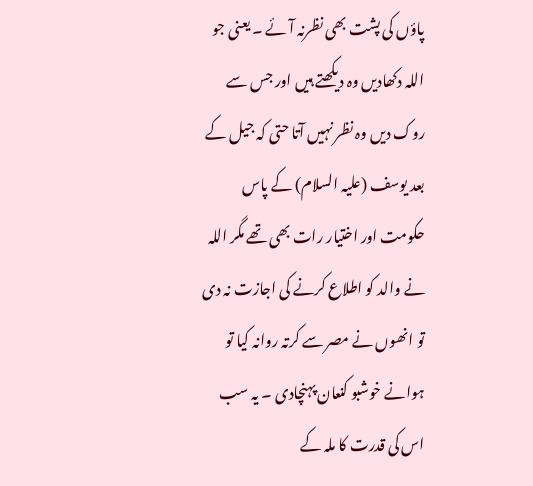پاؤں کی پشت بھی نظرنہ آئے ۔ یعنی جو اللہ دکھادیں وہ دیکھتے ہیں اور جس سے روک دیں وہ نظر نہیں آتا حتی کہ جیل کے بعد یوسف (علیہ السلام) کے پاس حکومت اور اختیار رات بھی تھے مگر اللہ نے والد کو اطلاع کرنے کی اجازت نہ دی تو انھوں نے مصر سے کرتہ روانہ کیا تو ہوانے خوشبو کنعان پہنچادی ۔ یہ سب اس کی قدرت کا ملہ کے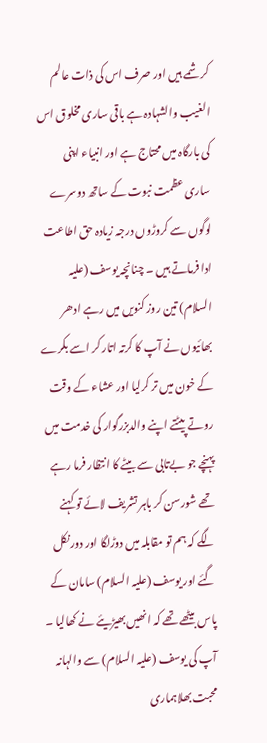کرشمے ہیں اور صرف اس کی ذات عالم الغیب والشہادہ ہے باقی ساری مخلوق اس کی بارگاہ میں محتاج ہے اور انبیاء اپنی ساری عظمت نبوت کے ساتھ دوسرے لوگوں سے کروڑوں درجہ زیادہ حق اطاعت ادا فرماتے ہیں ۔ چنانچہ یوسف (علیہ السلام) تین روز کنویں میں رہے ادھر بھائیوں نے آپ کا کرتہ اتار کر اسے بکرے کے خون میں تر کرلیا اور عشاء کے وقت روتے پیٹتے اپنے والدبزرگوار کی خدمت میں پہنچے جو بےتابی سے بیٹے کا انتظار فرما رہے تھے شورسن کر باہر تشریف لائے تو کہنے لگے کہ ہم تو مقابلہ میں دوڑلگا اور دورنکل گئے اور یوسف (علیہ السلام) سامان کے پاس بیٹھے تھے کہ انھیں بھیڑیئے نے کھالیا ۔ آپ کی یوسف (علیہ السلام) سے والہانہ محبت بھلاہماری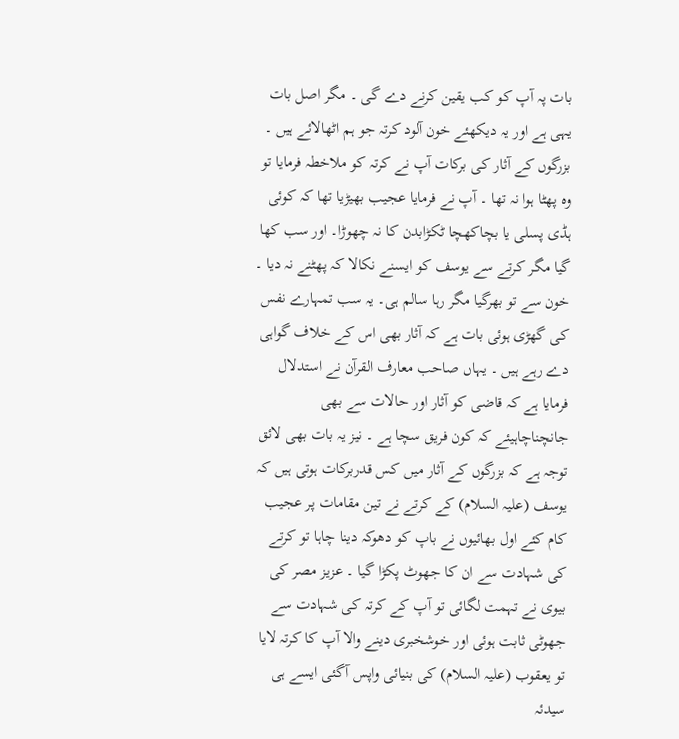بات پہ آپ کو کب یقین کرنے دے گی ۔ مگر اصل بات یہی ہے اور یہ دیکھئے خون آلود کرتہ جو ہم اٹھالائے ہیں ۔ بزرگوں کے آثار کی برکات آپ نے کرتہ کو ملاخطہ فرمایا تو وہ پھٹا ہوا نہ تھا ۔ آپ نے فرمایا عجیب بھیڑیا تھا کہ کوئی ہڈی پسلی یا بچاکھچا ٹکڑابدن کا نہ چھوڑا۔ اور سب کھا گیا مگر کرتے سے یوسف کو ایسنے نکالا کہ پھٹنے نہ دیا ۔ خون سے تو بھرگیا مگر رہا سالم ہی۔ یہ سب تمہارے نفس کی گھڑی ہوئی بات ہے کہ آثار بھی اس کے خلاف گواہی دے رہے ہیں ۔ یہاں صاحب معارف القرآن نے استدلال فرمایا ہے کہ قاضی کو آثار اور حالات سے بھی جانچناچاہیئے کہ کون فریق سچا ہے ۔ نیز یہ بات بھی لائق توجہ ہے کہ بزرگوں کے آثار میں کس قدربرکات ہوتی ہیں کہ یوسف (علیہ السلام) کے کرتے نے تین مقامات پر عجیب کام کئے اول بھائیوں نے باپ کو دھوکہ دینا چاہا تو کرتے کی شہادت سے ان کا جھوٹ پکڑا گیا ۔ عزیز مصر کی بیوی نے تہمت لگائی تو آپ کے کرتہ کی شہادت سے جھوٹی ثابت ہوئی اور خوشخبری دینے والا آپ کا کرتہ لایا تو یعقوب (علیہ السلام) کی بنیائی واپس آگئی ایسے ہی سیدئہ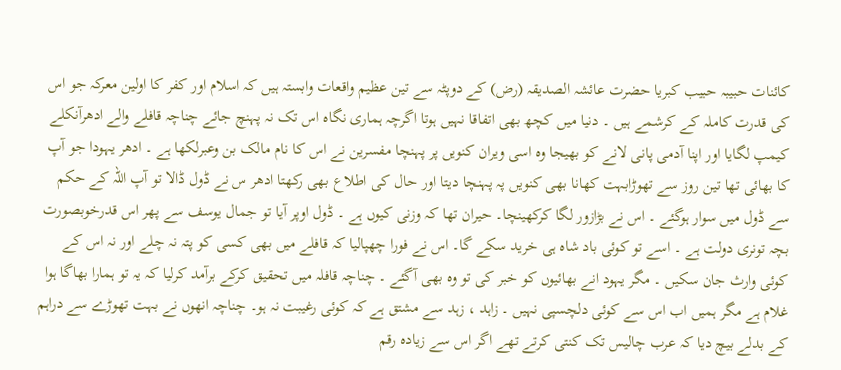کائنات حبیبہ حبیب کبریا حضرت عائشہ الصدیقہ (رض) کے دوپٹہ سے تین عظیم واقعات وابستہ ہیں کہ اسلام اور کفر کا اولین معرکہ جو اس کی قدرت کاملہ کے کرشمے ہیں ۔ دنیا میں کچھ بھی اتفاقا نہیں ہوتا اگرچہ ہماری نگاہ اس تک نہ پہنچ جائے چناچہ قافلے والے ادھرآنکلے کیمپ لگایا اور اپنا آدمی پانی لانے کو بھیجا وہ اسی ویران کنویں پر پہنچا مفسرین نے اس کا نام مالک بن وعبرلکھا ہے ۔ ادھر یہودا جو آپ کا بھائی تھا تین روز سے تھوڑابہت کھانا بھی کنویں پہ پہنچا دیتا اور حال کی اطلاع بھی رکھتا ادھر س نے ڈول ڈالا تو آپ اللہ کے حکم سے ڈول میں سوار ہوگئے ۔ اس نے بڑازور لگا کرکھینچا۔ حیران تھا کہ وزنی کیوں ہے ۔ ڈول اوپر آیا تو جمال یوسف سے پھر اس قدرخوبصورت بچہ تونری دولت ہے ۔ اسے تو کوئی باد شاہ ہی خرید سکے گا۔ اس نے فورا چھپالیا کہ قافلے میں بھی کسی کو پتہ نہ چلے اور نہ اس کے کوئی وارث جان سکیں ۔ مگر یہود انے بھائیوں کو خبر کی تو وہ بھی آگئے ۔ چناچہ قافلہ میں تحقیق کرکے برآمد کرلیا کہ یہ تو ہمارا بھاگا ہوا غلام ہے مگر ہمیں اب اس سے کوئی دلچسپی نہیں ۔ زاہد ، زہد سے مشتق ہے کہ کوئی رغیبت نہ ہو۔ چناچہ انھوں نے بہت تھوڑے سے دراہم کے بدلے بیچ دیا کہ عرب چالیس تک کنتی کرتے تھے اگر اس سے زیادہ رقم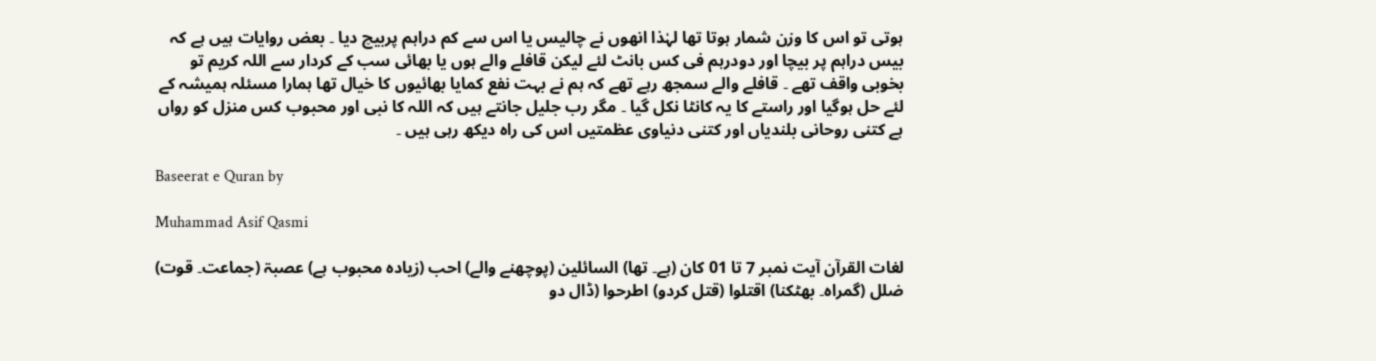ہوتی تو اس کا وزن شمار ہوتا تھا لہٰذا انھوں نے چالیس یا اس سے کم دراہم پربیچ دیا ۔ بعض روایات ہیں ہے کہ بیس دراہم پر بیچا اور دودرہم فی کس بانٹ لئے لیکن قافلے والے ہوں یا بھائی سب کے کردار سے اللہ کریم تو بخوبی واقف تھے ۔ قافلے والے سمجھ رہے تھے کہ ہم نے بہت نفع کمایا بھائیوں کا خیال تھا ہمارا مسئلہ ہمیشہ کے لئے حل ہوگیا اور راستے کا یہ کانٹا نکل گیا ۔ مگر رب جلیل جانتے ہیں کہ اللہ کا نبی اور محبوب کس منزل کو رواں ہے کتنی روحانی بلندیاں اور کتنی دنیاوی عظمتیں اس کی راہ دیکھ رہی ہیں ۔

Baseerat e Quran by

Muhammad Asif Qasmi

لغات القرآن آیت نمبر 7 تا 01 کان (ہے۔ تھا) السائلین (پوچھنے والے) احب (زیادہ محبوب ہے) عصبۃ (جماعت۔ قوت) ضلل (گمراہ۔ بھٹکنا) اقتلوا (قتل کردو) اطرحوا (ڈال دو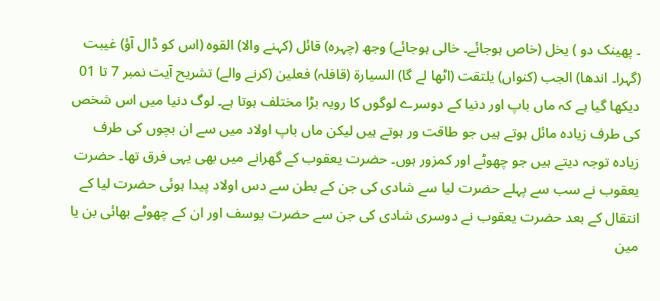۔ پھینک دو ) یخل (خاص ہوجائے۔ خالی ہوجائے) وجھ (چہرہ) قائل (کہنے والا) القوہ (اس کو ڈال آؤ) غیبت (گہرا۔ اندھا) الجب (کنواں) یلتقت (اٹھا لے گا) السیارۃ (قافلہ) فعلین (کرنے والے) تشریح آیت نمبر 7 تا 01 دیکھا گیا ہے کہ ماں باپ اور دنیا کے دوسرے لوگوں کا رویہ بڑا مختلف ہوتا ہے۔ لوگ دنیا میں اس شخص کی طرف زیادہ مائل ہوتے ہیں جو طاقت ور ہوتے ہیں لیکن ماں باپ اولاد میں سے ان بچوں کی طرف زیادہ توجہ دیتے ہیں جو چھوٹے اور کمزور ہوں۔ حضرت یعقوب کے گھرانے میں بھی یہی فرق تھا۔ حضرت یعقوب نے سب سے پہلے حضرت لیا سے شادی کی جن کے بطن سے دس اولاد پیدا ہوئی حضرت لیا کے انتقال کے بعد حضرت یعقوب نے دوسری شادی کی جن سے حضرت یوسف اور ان کے چھوٹے بھائی بن یا مین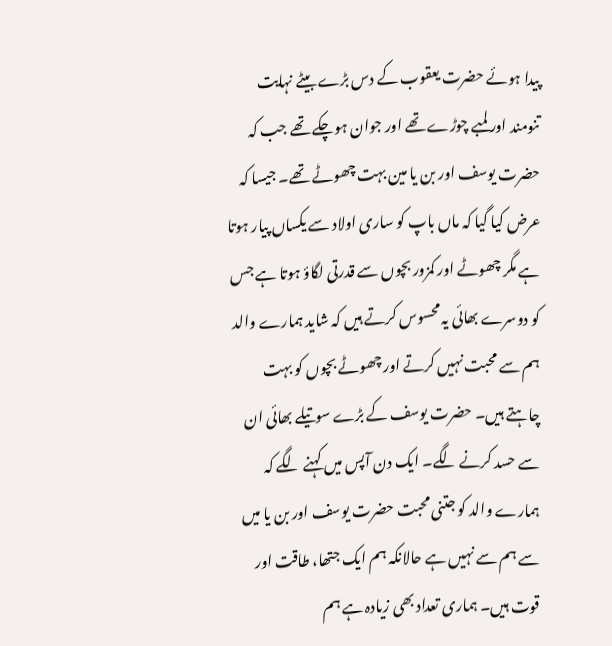پیدا ہوئے حضرت یعقوب کے دس بڑے بیٹے نہایت تنومند اور لمبے چوڑے تھے اور جوان ہوچکے تھے جب کہ حضرت یوسف اور بن یا مین بہت چھوٹے تھے۔ جیسا کہ عرض کیا گیا کہ ماں باپ کو ساری اولاد سے یکساں پیار ہوتا ہے مگر چھوٹے اور کمزور بچوں سے قدرتی لگاؤ ہوتا ہے جس کو دوسرے بھائی یہ محسوس کرتے ہیں کہ شاید ہمارے والد ہم سے محبت نہیں کرتے اور چھوٹے بچوں کو بہت چاہتے ہیں۔ حضرت یوسف کے بڑے سوتیلے بھائی ان سے حسد کرنے لگے۔ ایک دن آپس میں کہنے لگے کہ ہمارے والد کو جتنی محبت حضرت یوسف اور بن یا میں سے ہم سے نہیں ہے حالانکہ ہم ایک جتھا، طاقت اور قوت ہیں۔ ہماری تعداد بھی زیادہ ہے ہم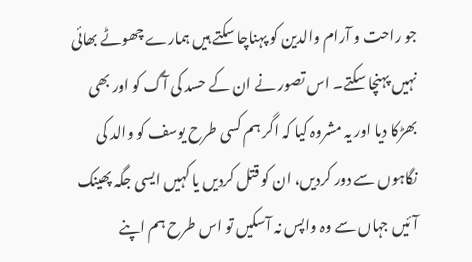جو راحت و آرام والدین کو پہناچا سکتے ہیں ہمارے چھوٹے بھائی نہیں پہنچا سکتے۔ اس تصور نے ان کے حسد کی آگ کو اور بھی بھڑکا دیا اور یہ مشروہ کیا کہ اگر ہم کسی طرح یوسف کو والد کی نگاہوں سے دور کردیں، ان کو قتل کردیں یا کہیں ایسی جگہ پھینک آئیں جہاں سے وہ واپس نہ آسکیں تو اس طرح ہم اپنے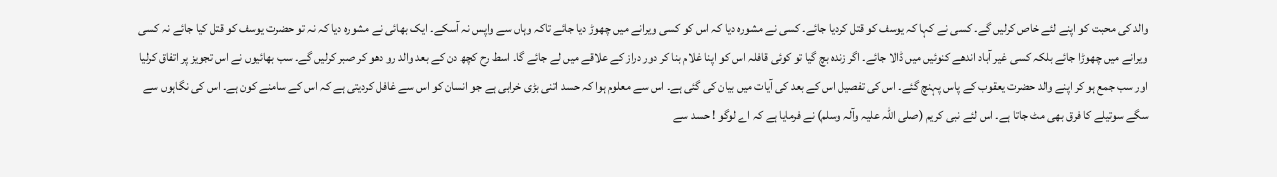والد کی محبت کو اپنے لئے خاص کرلیں گے۔ کسی نے کہا کہ یوسف کو قتل کردیا جائے۔ کسی نے مشورہ دیا کہ اس کو کسی ویرانے میں چھوڑ دیا جائے تاکہ وہاں سے واپس نہ آسکے۔ ایک بھائی نے مشورہ دیا کہ نہ تو حضرت یوسف کو قتل کیا جائے نہ کسی ویرانے میں چھوڑا جائے بلکہ کسی غیر آباد اندھے کنوئیں میں ڈالا جائے۔ اگر زندہ بچ گیا تو کوئی قافلہ اس کو اپنا غلام بنا کر دور دراز کے علاقے میں لے جائے گا۔ اسط رح کچھ دن کے بعد والد رو دھو کر صبر کرلیں گے۔ سب بھائیوں نے اس تجویز پر اتفاق کرلیا اور سب جمع ہو کر اپنے والد حضرت یعقوب کے پاس پہنچ گئے۔ اس کی تفصیل اس کے بعد کی آیات میں بیان کی گئی ہے۔ اس سے معلوم ہوا کہ حسد اتنی بڑی خرابی ہے جو انسان کو اس سے غافل کردیتی ہے کہ اس کے سامنے کون ہے۔ اس کی نگاہوں سے سگے سوتیلے کا فرق بھی مٹ جاتا ہے۔ اس لئے نبی کریم (صلی اللہ علیہ وآلہ وسلم) نے فرمایا ہے کہ اے لوگو ! حسد سے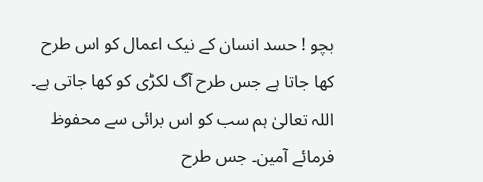بچو ! حسد انسان کے نیک اعمال کو اس طرح کھا جاتا ہے جس طرح آگ لکڑی کو کھا جاتی ہے۔ اللہ تعالیٰ ہم سب کو اس برائی سے محفوظ فرمائے آمین۔ جس طرح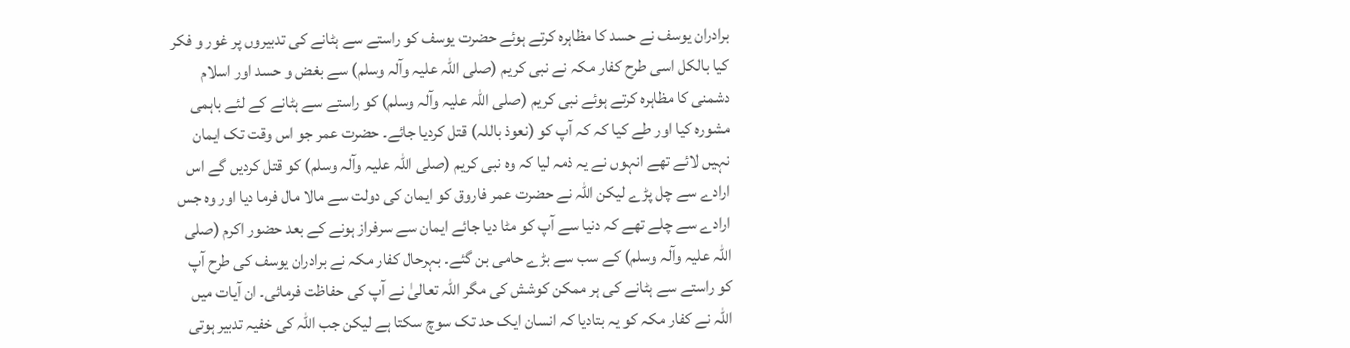برادران یوسف نے حسد کا مظاہرہ کرتے ہوئے حضرت یوسف کو راستے سے ہٹانے کی تدبیروں پر غور و فکر کیا بالکل اسی طرح کفار مکہ نے نبی کریم (صلی اللہ علیہ وآلہ وسلم) سے بغض و حسد اور اسلام دشمنی کا مظاہرہ کرتے ہوئے نبی کریم (صلی اللہ علیہ وآلہ وسلم) کو راستے سے ہٹانے کے لئے باہمی مشورہ کیا اور طے کیا کہ کہ آپ کو (نعوذ باللہ) قتل کردیا جائے۔ حضرت عمر جو اس وقت تک ایمان نہیں لائے تھے انہوں نے یہ ذمہ لیا کہ وہ نبی کریم (صلی اللہ علیہ وآلہ وسلم) کو قتل کردیں گے اس ارادے سے چل پڑے لیکن اللہ نے حضرت عمر فاروق کو ایمان کی دولت سے مالا مال فرما دیا اور وہ جس ارادے سے چلے تھے کہ دنیا سے آپ کو مٹا دیا جائے ایمان سے سرفراز ہونے کے بعد حضور اکرم (صلی اللہ علیہ وآلہ وسلم) کے سب سے بڑے حامی بن گئے۔ بہرحال کفار مکہ نے برادران یوسف کی طرح آپ کو راستے سے ہٹانے کی ہر ممکن کوشش کی مگر اللہ تعالیٰ نے آپ کی حفاظت فرمائی۔ ان آیات میں اللہ نے کفار مکہ کو یہ بتادیا کہ انسان ایک حد تک سوچ سکتا ہے لیکن جب اللہ کی خفیہ تدبیر ہوتی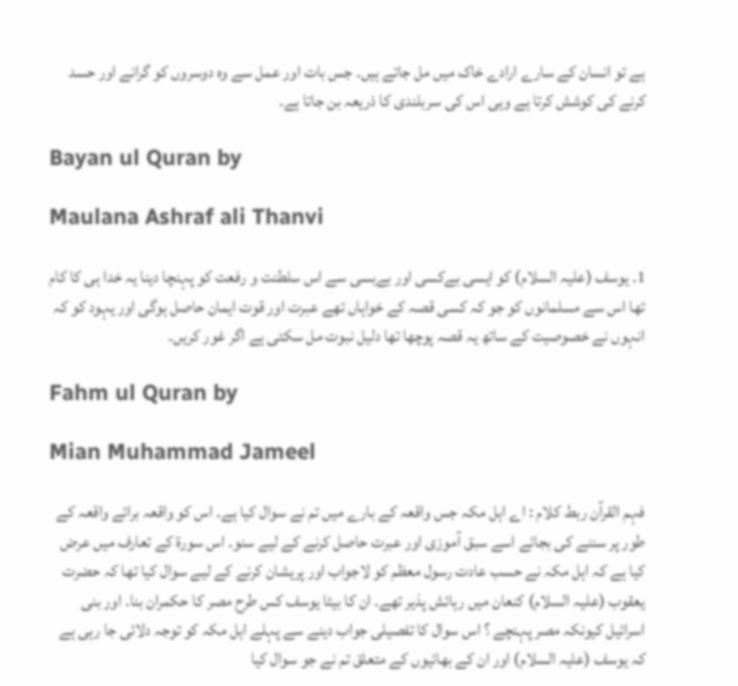ہے تو انسان کے سارے ارادے خاک میں مل جاتے ہیں۔ جس بات اور عمل سے وہ دوسروں کو گرانے اور حسد کرنے کی کوشش کرتا ہے وہی اس کی سربلندی کا ذریعہ بن جاتا ہے۔

Bayan ul Quran by

Maulana Ashraf ali Thanvi

1۔ یوسف (علیہ السلام) کو ایسی بےکسی اور بےبسی سے اس سلطنت و رفعت کو پہنچا دینا یہ خدا ہی کا کام تھا اس سے مسلمانوں کو جو کہ کسی قصہ کے خواہاں تھے عبرت اور قوت ایمان حاصل ہوگی اور یہود کو کہ انہوں نے خصوصیت کے ساتھ یہ قصہ پوچھا تھا دلیل نبوت مل سکتی ہے اگر غور کریں۔

Fahm ul Quran by

Mian Muhammad Jameel

فہم القرآن ربط کلام : اے اہل مکہ جس واقعہ کے بارے میں تم نے سوال کیا ہے۔ اس کو واقعہ برائے واقعہ کے طور پر سننے کی بجائے اسے سبق آموزی اور عبرت حاصل کرنے کے لیے سنو۔ اس سورة کے تعارف میں عرض کیا ہے کہ اہل مکہ نے حسب عادت رسول معظم کو لاجواب اور پریشان کرنے کے لیے سوال کیا تھا کہ حضرت یعقوب (علیہ السلام) کنعان میں رہائش پذیر تھے۔ ان کا بیٹا یوسف کس طرح مصر کا حکمران بنا۔ اور بنی اسرائیل کیونکہ مصر پہنچے ؟ اس سوال کا تفصیلی جواب دینے سے پہلے اہل مکہ کو توجہ دلائی جا رہی ہے کہ یوسف (علیہ السلام) اور ان کے بھائیوں کے متعلق تم نے جو سوال کیا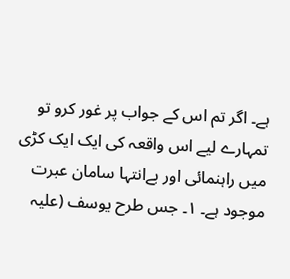ہے۔ اگر تم اس کے جواب پر غور کرو تو تمہارے لیے اس واقعہ کی ایک ایک کڑی میں راہنمائی اور بےانتہا سامان عبرت موجود ہے۔ ١۔ جس طرح یوسف (علیہ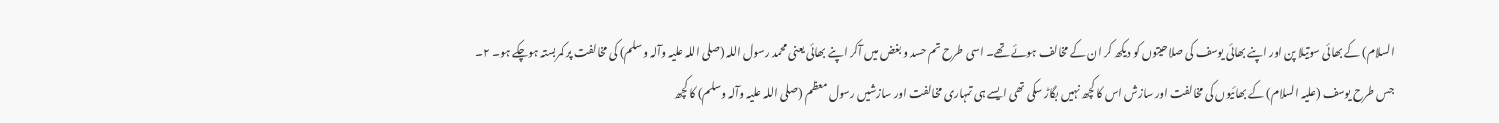السلام) کے بھائی سوتیلا پن اور اپنے بھائی یوسف کی صلاحیتوں کو دیکھ کر ان کے مخالف ہوئے تھے۔ اسی طرح تم حسد و بغض میں آکر اپنے بھائی یعنی محمد رسول اللہ (صلی اللہ علیہ وآلہ وسلم) کی مخالفت پر کمربستہ ہوچکے ہو۔ ٢۔ جس طرح یوسف (علیہ السلام) کے بھائیوں کی مخالفت اور سازش اس کا کچھ نہیں بگاڑ سکی تھی ایسے ہی تمہاری مخالفت اور سازشیں رسول معظم (صلی اللہ علیہ وآلہ وسلم) کا کچھ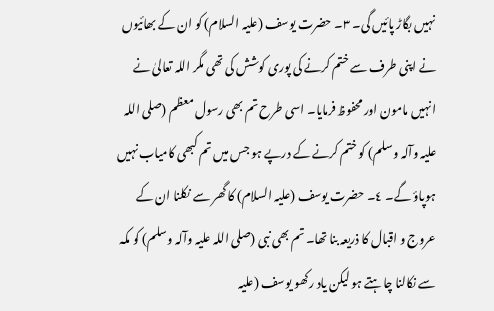نہیں بگاڑ پائیں گی۔ ٣۔ حضرت یوسف (علیہ السلام) کو ان کے بھائیوں نے اپنی طرف سے ختم کرنے کی پوری کوشش کی تھی مگر اللہ تعالیٰ نے انہیں مامون اور محفوظ فرمایا۔ اسی طرح تم بھی رسول معظم (صلی اللہ علیہ وآلہ وسلم) کو ختم کرنے کے درپے ہو جس میں تم کبھی کامیاب نہیں ہوپاؤ گے۔ ٤۔ حضرت یوسف (علیہ السلام) کا گھر سے نکلنا ان کے عروج و اقبال کا ذریعہ بنا تھا۔ تم بھی نبی (صلی اللہ علیہ وآلہ وسلم) کو مکہ سے نکالنا چاہتے ہو لیکن یاد رکھو یوسف (علیہ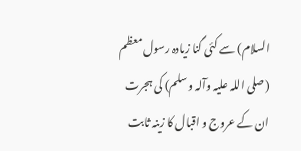السلام) سے کئی گنا زیادہ رسول معظم (صلی اللہ علیہ وآلہ وسلم) کی ہجرت ان کے عروج و اقبال کا زینہ ثابت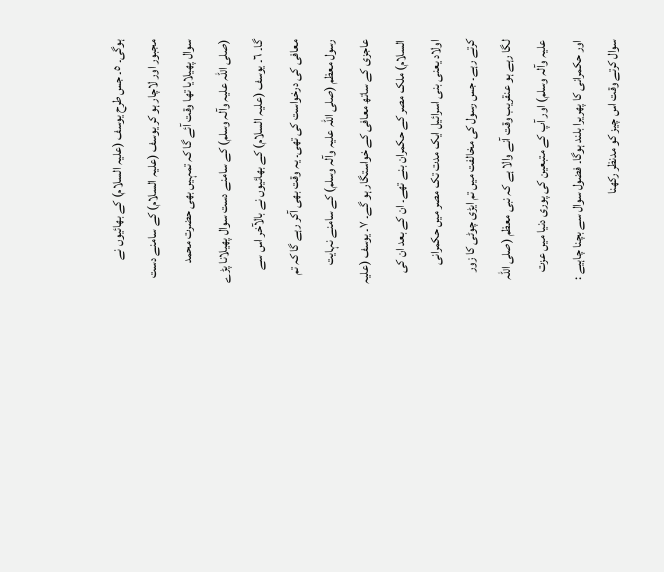ہوگی۔ ٥۔ جس طرح یوسف (علیہ السلام) کے بھائیوں نے مجبور اور لاچار ہو کر یوسف (علیہ السلام) کے سامنے دست سوال پھیلایا تھا وقت آئے گا کہ تمہیں بھی حضرت محمد (صلی اللہ علیہ وآلہ وسلم) کے سامنے دست سوال پھیلانا پڑے گا۔ ٦۔ یوسف (علیہ السلام) کے بھائیوں نے بالآخر اس سے معافی کی درخواست کی تھی۔ یہ وقت بھی آکر رہے گا کہ تم رسول معظم (صلی اللہ علیہ وآلہ وسلم) کے سامنے نہایت عاجزی کے ساتھ معافی کے خواستگار ہو گے۔ ٧۔ یوسف (علیہ السلام) ملک مصر کے حکمران بنے تھے۔ ان کے بعد ان کی اولاد یعنی بنی اسرائیل ایک مدت تک مصر میں حکمرانی کرتے رہے۔ جس رسول کی مخالفت میں تم ایڑی چوٹی کا زور لگا رہے ہو عنقریب وقت آنے والا ہے کہ نبی معظم (صلی اللہ علیہ وآلہ وسلم) اور آپ کے متبعین کی پوری دنیا میں عزت اور حکمرانی کا پھریرا بلند ہوگا۔ فضول سوال سے بچنا چاہیے : سوال کرتے وقت اس چیز کو مدنظر رکھنا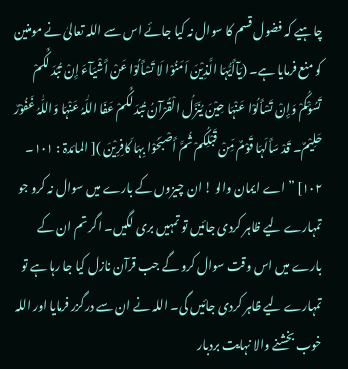چاہیے کہ فضول قسم کا سوال نہ کیا جائے اس سے اللہ تعالیٰ نے مومنین کو منع فرمایا ہے۔ (یَآأَیُّہَا الَّذِیْنَ اَمَنُوْا لَا تَسْأَلُوْا عَنْ أَشْیَآءَ إِنْ تُبْدَ لَکُمْ تَسُؤْکُمْ وَإِنْ تَسْأَلُوْا عَنْہَا حِیْنَ یُنَزَّلُ الْقُرْآنُ تُبْدَ لَکُمْ عَفَا اللّٰہُ عَنْہَا وَاللّٰہُ غَفُوْرٌ حَلِیْمٌ۔ قَدْ سَأَلَہَا قَوْمٌ مِّنْ قَبْلِکُمْ ثُمَّ أَصْبَحُوْا بِہَا کَافِرِیْنَ )[ المائدۃ : ١٠١۔ ١٠٢] ” اے ایمان والو ! ان چیزوں کے بارے میں سوال نہ کرو جو تمہارے لیے ظاہر کردی جائیں تو تمہیں بری لگیں۔ اگر تم ان کے بارے میں اس وقت سوال کرو گے جب قرآن نازل کیا جا رہا ہے تو تمہارے لیے ظاہر کردی جائیں گی۔ اللہ نے ان سے درگزر فرمایا اور اللہ خوب بخشنے والا نہایت بردبار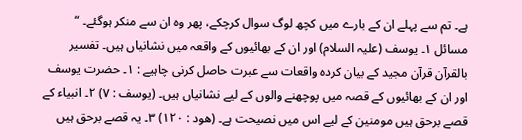ہے۔ تم سے پہلے ان کے بارے میں کچھ لوگ سوال کرچکے، پھر وہ ان سے منکر ہوگئے۔ “ مسائل ١۔ یوسف (علیہ السلام) اور ان کے بھائیوں کے واقعہ میں نشانیاں ہیں۔ تفسیر بالقرآن قرآن مجید کے بیان کردہ واقعات سے عبرت حاصل کرنی چاہیے : ١۔ حضرت یوسف اور ان کے بھائیوں کے قصہ میں پوچھنے والوں کے لیے نشانیاں ہیں۔ (یوسف : ٧) ٢۔ انبیاء کے قصے برحق ہیں مومنین کے لیے اس میں نصیحت ہے۔ (ھود : ١٢٠) ٣۔ یہ قصے برحق ہیں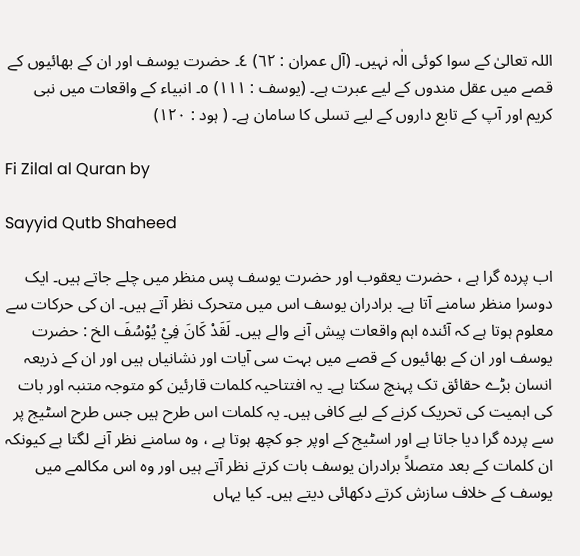اللہ تعالیٰ کے سوا کوئی الٰہ نہیں۔ (آل عمران : ٦٢) ٤۔ حضرت یوسف اور ان کے بھائیوں کے قصے میں عقل مندوں کے لیے عبرت ہے۔ (یوسف : ١١١) ٥۔ انبیاء کے واقعات میں نبی کریم اور آپ کے تابع داروں کے لیے تسلی کا سامان ہے۔ ( ہود : ١٢٠)

Fi Zilal al Quran by

Sayyid Qutb Shaheed

اب پردہ گرا ہے ، حضرت یعقوب اور حضرت یوسف پس منظر میں چلے جاتے ہیں۔ ایک دوسرا منظر سامنے آتا ہے۔ برادران یوسف اس میں متحرک نظر آتے ہیں۔ ان کی حرکات سے معلوم ہوتا ہے کہ آئندہ اہم واقعات پیش آنے والے ہیں۔ لَقَدْ كَانَ فِيْ يُوْسُفَ الخ : حضرت یوسف اور ان کے بھائیوں کے قصے میں بہت سی آیات اور نشانیاں ہیں اور ان کے ذریعہ انسان بڑے حقائق تک پہنچ سکتا ہے۔ یہ افتتاحیہ کلمات قارئین کو متوجہ متنبہ اور بات کی اہمیت کی تحریک کرنے کے لیے کافی ہیں۔ یہ کلمات اس طرح ہیں جس طرح اسٹیج پر سے پردہ گرا دیا جاتا ہے اور اسٹیج کے اوپر جو کچھ ہوتا ہے ، وہ سامنے نظر آنے لگتا ہے کیونکہ ان کلمات کے بعد متصلاً برادران یوسف بات کرتے نظر آتے ہیں اور وہ اس مکالمے میں یوسف کے خلاف سازش کرتے دکھائی دیتے ہیں۔ کیا یہاں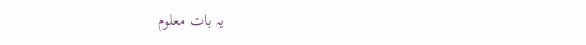یہ بات معلوم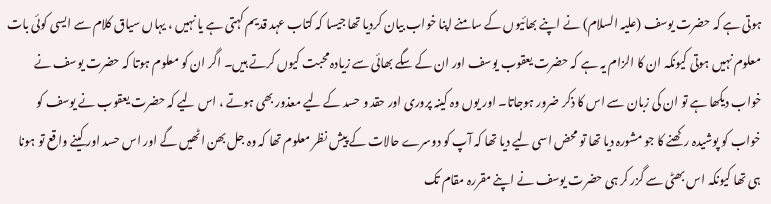ہوتی ہے کہ حضرت یوسف (علیہ السلام) نے اپنے بھائیوں کے سامنے اپنا خواب بیان کردیا تھا جیسا کہ کتاب عہد قدیم کہتی ہے یا نہیں ، یہاں سیاق کلام سے ایسی کوئی بات معلوم نہیں ہوتی کیونکہ ان کا الزام یہ ہے کہ حضرت یعقوب یوسف اور ان کے سگے بھائی سے زیادہ محبت کیوں کرتے ہیں۔ اگر ان کو معلوم ہوتا کہ حضرت یوسف نے خواب دیکھا ہے تو ان کی زبان سے اس کا ذکر ضرور ہوجاتا۔ اور یوں وہ کینہ پروری اور حقد و حسد کے لیے معذور بھی ہوتے ، اس لیے کہ حضرت یعقوب نے یوسف کو خواب کو پوشیدہ رکھنے کا جو مشورہ دیا تھا تو محض اسی لیے دیا تھا کہ آپ کو دوسرے حالات کے پیش نظر معلوم تھا کہ وہ جل بھن اٹھیں گے اور اس حسد اور کینے واقع تو ہونا ہی تھا کیونکہ اس بھٹی سے گزر کر ہی حضرت یوسف نے اپنے مقررہ مقام تک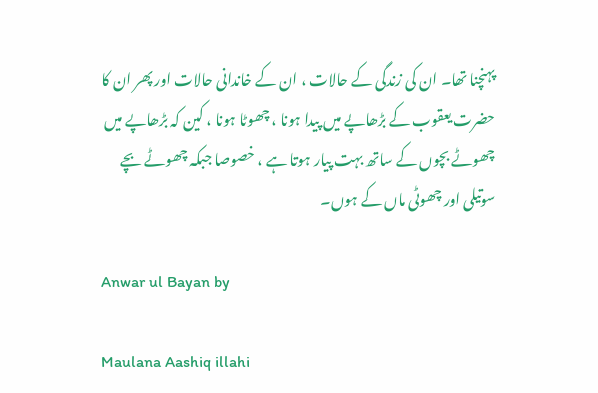پہنچنا تھا۔ ان کی زندگی کے حالات ، ان کے خاندانی حالات اور پھر ان کا حضرت یعقوب کے بڑھاپے میں پیدا ہونا ، چھوٹا ہونا ، کین کہ بڑھاپے میں چھوٹے بچوں کے ساتھ بہت پیار ہوتا ہے ، خصوصا جبکہ چھوٹے بچے سوتیلی اور چھوٹی ماں کے ہوں۔

Anwar ul Bayan by

Maulana Aashiq illahi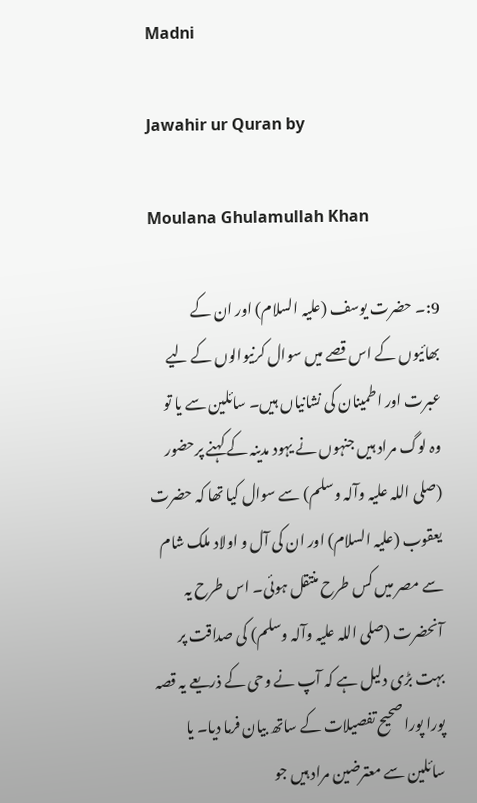Madni

Jawahir ur Quran by

Moulana Ghulamullah Khan

9:۔ حضرت یوسف (علیہ السلام) اور ان کے بھائیوں کے اس قصے میں سوال کرنیوالوں کے لیے عبرت اور اطمینان کی نشانیاں ہیں۔ سائلین سے یا تو وہ لوگ مراد ہیں جنہوں نے یہود مدینہ کے کہنے پرحضور (صلی اللہ علیہ وآلہ وسلم) سے سوال کیا تھا کہ حضرت یعقوب (علیہ السلام) اور ان کی آل و اولاد ملک شام سے مصر میں کس طرح منتقل ہوئی۔ اس طرح یہ آنحضرت (صلی اللہ علیہ وآلہ وسلم) کی صداقت پر بہت بڑی دلیل ہے کہ آپ نے وحی کے ذریعے یہ قصہ پورا پورا صحیح تفصیلات کے ساتھ بیان فرما دیا۔ یا سائلین سے معترضین مراد ہیں جو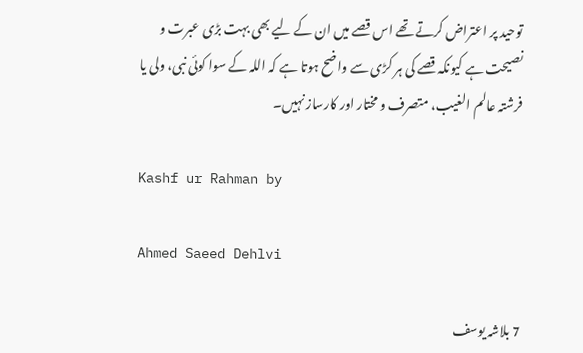توحید پر اعتراض کرتے تھے اس قصے میں ان کے لیے بھی بہت بڑی عبرت و نصیحت ہے کیونکہ قصے کی ہر کڑی سے واضح ہوتا ہے کہ اللہ کے سوا کوئی نبی، ولی یا فرشتہ عالم الغیب، متصرف و مختار اور کارساز نہیں۔

Kashf ur Rahman by

Ahmed Saeed Dehlvi

7 بلاشہ یوسف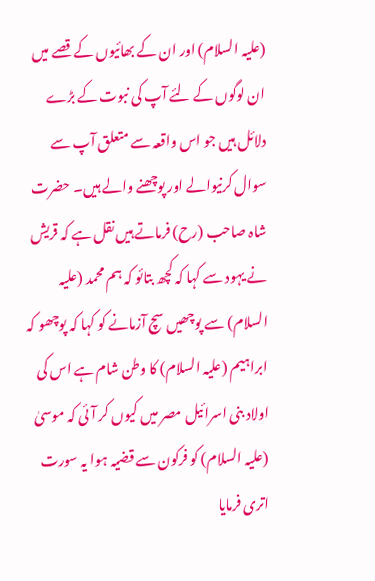(علیہ السلام) اور ان کے بھائیوں کے قصے میں ان لوگوں کے لئے آپ کی نبوت کے بڑے دلائل ہیں جو اس واقعہ سے متعلق آپ سے سوال کرنیوالے اور پوچھنے والے ہیں۔ حضرت شاہ صاحب (رح) فرماتے ہیں نقل ہے کہ قریش نے یہود سے کہا کہ کچھ بتائو کہ ہم محمد (علیہ السلام) سے پوچھیں سچ آزمانے کو کہا کہ پوچھو کہ ابراہیم (علیہ السلام) کا وطن شام ہے اس کی اولاد بنی اسرائیل مصر میں کیوں کر آئی کہ موسیٰ (علیہ السلام) کو فرکون سے قضیہ ہوا یہ سورت اتری فرمایا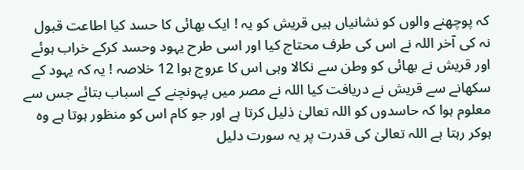کہ پوچھنے والوں کو نشانیاں ہیں قریش کو یہ ! ایک بھائی کا حسد کیا اطاعت قبول نہ کی آخر اللہ نے اس کی طرف محتاج کیا اور اسی طرح یہود وحسد کرکے خراب ہوئے اور قریش نے بھائی کو وطن سے نکالا وہی اس کا عروج ہوا 12 خلاصہ ! یہ کہ یہود کے سکھانے سے قریش نے دریافت کیا اللہ نے مصر میں پہونچنے کے اسباب بتائے جس سے معلوم ہوا کہ حاسدوں کو اللہ تعالیٰ ذلیل کرتا ہے اور جو کام اس کو منظور ہوتا ہے وہ ہوکر رہتا ہے اللہ تعالیٰ کی قدرت پر یہ سورت دلیل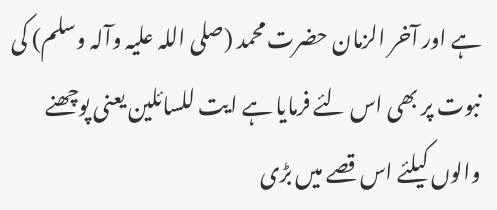ہے اور آخر الزمان حضرت محمد (صلی اللہ علیہ وآلہ وسلم) کی نبوت پر بھی اس لئے فرمایا ہے ایت للسائلین یعنی پوچھنے والوں کیلئے اس قصے میں بڑی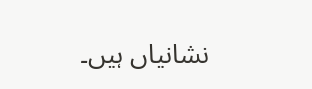نشانیاں ہیں۔